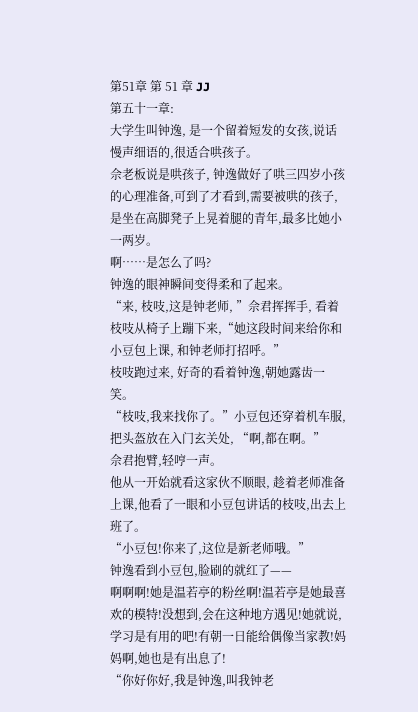第51章 第 51 章 JJ
第五十一章:
大学生叫钟逸, 是一个留着短发的女孩,说话慢声细语的,很适合哄孩子。
佘老板说是哄孩子, 钟逸做好了哄三四岁小孩的心理准备,可到了才看到,需要被哄的孩子,是坐在高脚凳子上晃着腿的青年,最多比她小一两岁。
啊……是怎么了吗?
钟逸的眼神瞬间变得柔和了起来。
“来, 枝吱,这是钟老师, ”佘君挥挥手, 看着枝吱从椅子上蹦下来,“她这段时间来给你和小豆包上课, 和钟老师打招呼。”
枝吱跑过来, 好奇的看着钟逸,朝她露齿一笑。
“枝吱,我来找你了。”小豆包还穿着机车服,把头盔放在入门玄关处, “啊,都在啊。”
佘君抱臂,轻哼一声。
他从一开始就看这家伙不顺眼, 趁着老师准备上课,他看了一眼和小豆包讲话的枝吱,出去上班了。
“小豆包!你来了,这位是新老师哦。”
钟逸看到小豆包,脸刷的就红了——
啊啊啊!她是温若亭的粉丝啊!温若亭是她最喜欢的模特!没想到,会在这种地方遇见!她就说, 学习是有用的吧!有朝一日能给偶像当家教!妈妈啊,她也是有出息了!
“你好你好,我是钟逸,叫我钟老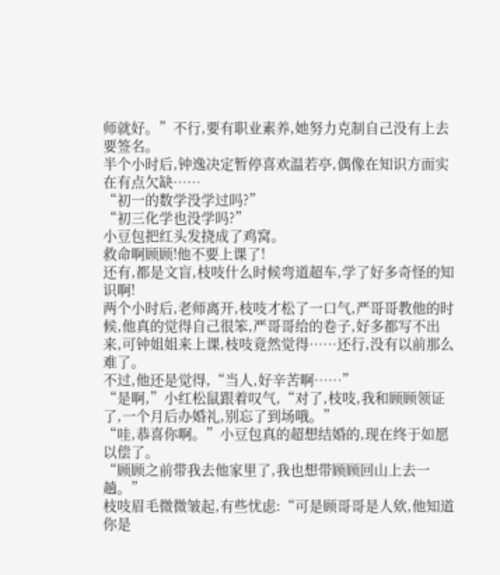师就好。”不行,要有职业素养,她努力克制自己没有上去要签名。
半个小时后,钟逸决定暂停喜欢温若亭,偶像在知识方面实在有点欠缺……
“初一的数学没学过吗?”
“初三化学也没学吗?”
小豆包把红头发挠成了鸡窝。
救命啊顾顾!他不要上课了!
还有,都是文盲,枝吱什么时候弯道超车,学了好多奇怪的知识啊!
两个小时后,老师离开,枝吱才松了一口气,严哥哥教他的时候,他真的觉得自己很笨,严哥哥给的卷子,好多都写不出来,可钟姐姐来上课,枝吱竟然觉得……还行,没有以前那么难了。
不过,他还是觉得,“当人,好辛苦啊……”
“是啊,”小红松鼠跟着叹气,“对了,枝吱,我和顾顾领证了,一个月后办婚礼,别忘了到场哦。”
“哇,恭喜你啊。”小豆包真的超想结婚的,现在终于如愿以偿了。
“顾顾之前带我去他家里了,我也想带顾顾回山上去一趟。”
枝吱眉毛微微皱起,有些忧虑:“可是顾哥哥是人欸,他知道你是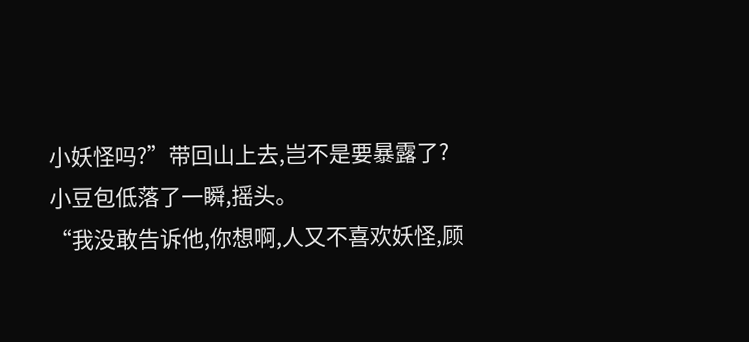小妖怪吗?”带回山上去,岂不是要暴露了?
小豆包低落了一瞬,摇头。
“我没敢告诉他,你想啊,人又不喜欢妖怪,顾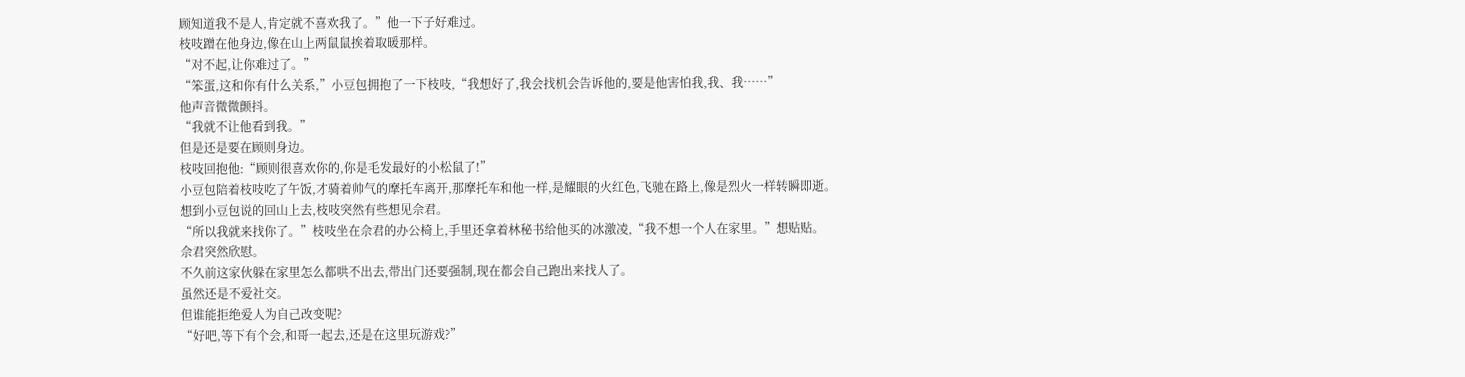顾知道我不是人,肯定就不喜欢我了。”他一下子好难过。
枝吱蹭在他身边,像在山上两鼠鼠挨着取暖那样。
“对不起,让你难过了。”
“笨蛋,这和你有什么关系,”小豆包拥抱了一下枝吱,“我想好了,我会找机会告诉他的,要是他害怕我,我、我……”
他声音微微颤抖。
“我就不让他看到我。”
但是还是要在顾则身边。
枝吱回抱他:“顾则很喜欢你的,你是毛发最好的小松鼠了!”
小豆包陪着枝吱吃了午饭,才骑着帅气的摩托车离开,那摩托车和他一样,是耀眼的火红色,飞驰在路上,像是烈火一样转瞬即逝。
想到小豆包说的回山上去,枝吱突然有些想见佘君。
“所以我就来找你了。”枝吱坐在佘君的办公椅上,手里还拿着林秘书给他买的冰激凌,“我不想一个人在家里。”想贴贴。
佘君突然欣慰。
不久前这家伙躲在家里怎么都哄不出去,带出门还要强制,现在都会自己跑出来找人了。
虽然还是不爱社交。
但谁能拒绝爱人为自己改变呢?
“好吧,等下有个会,和哥一起去,还是在这里玩游戏?”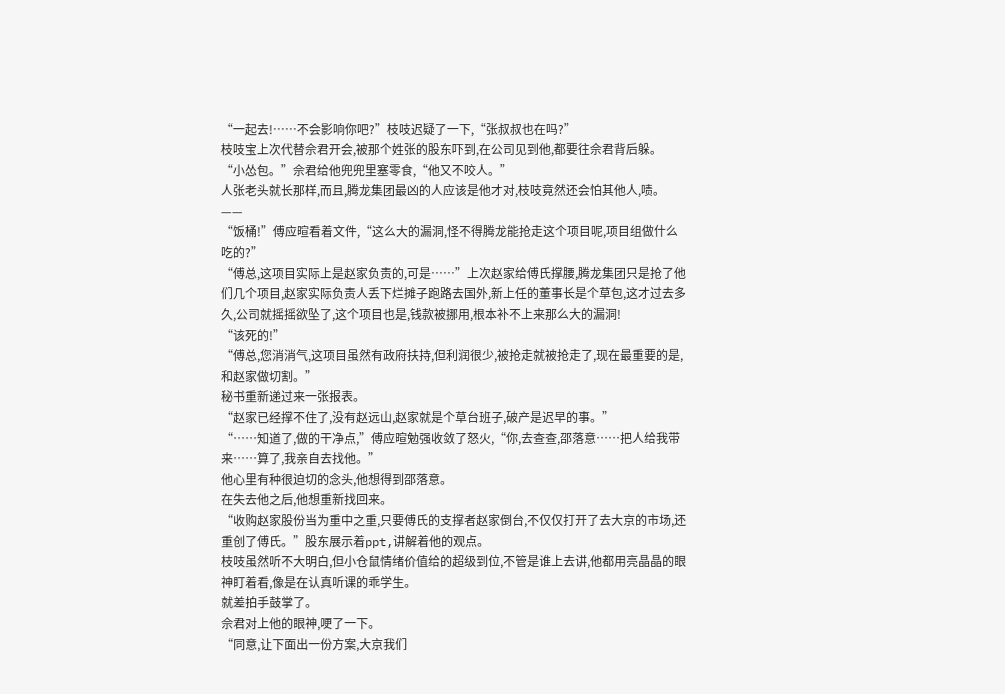“一起去!……不会影响你吧?”枝吱迟疑了一下,“张叔叔也在吗?”
枝吱宝上次代替佘君开会,被那个姓张的股东吓到,在公司见到他,都要往佘君背后躲。
“小怂包。”佘君给他兜兜里塞零食,“他又不咬人。”
人张老头就长那样,而且,腾龙集团最凶的人应该是他才对,枝吱竟然还会怕其他人,啧。
——
“饭桶!”傅应暄看着文件,“这么大的漏洞,怪不得腾龙能抢走这个项目呢,项目组做什么吃的?”
“傅总,这项目实际上是赵家负责的,可是……”上次赵家给傅氏撑腰,腾龙集团只是抢了他们几个项目,赵家实际负责人丢下烂摊子跑路去国外,新上任的董事长是个草包,这才过去多久,公司就摇摇欲坠了,这个项目也是,钱款被挪用,根本补不上来那么大的漏洞!
“该死的!”
“傅总,您消消气,这项目虽然有政府扶持,但利润很少,被抢走就被抢走了,现在最重要的是,和赵家做切割。”
秘书重新递过来一张报表。
“赵家已经撑不住了,没有赵远山,赵家就是个草台班子,破产是迟早的事。”
“……知道了,做的干净点,”傅应暄勉强收敛了怒火,“你,去查查,邵落意……把人给我带来……算了,我亲自去找他。”
他心里有种很迫切的念头,他想得到邵落意。
在失去他之后,他想重新找回来。
“收购赵家股份当为重中之重,只要傅氏的支撑者赵家倒台,不仅仅打开了去大京的市场,还重创了傅氏。”股东展示着ppt,讲解着他的观点。
枝吱虽然听不大明白,但小仓鼠情绪价值给的超级到位,不管是谁上去讲,他都用亮晶晶的眼神盯着看,像是在认真听课的乖学生。
就差拍手鼓掌了。
佘君对上他的眼神,哽了一下。
“同意,让下面出一份方案,大京我们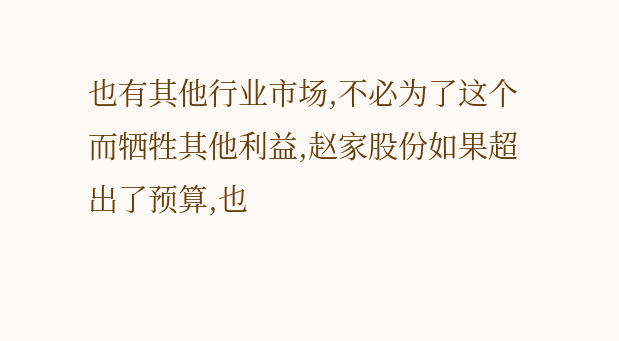也有其他行业市场,不必为了这个而牺牲其他利益,赵家股份如果超出了预算,也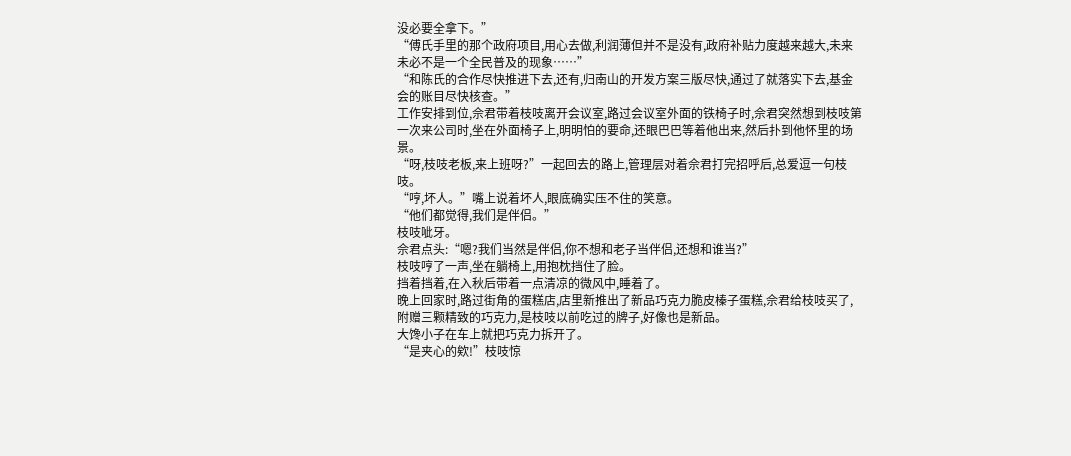没必要全拿下。”
“傅氏手里的那个政府项目,用心去做,利润薄但并不是没有,政府补贴力度越来越大,未来未必不是一个全民普及的现象……”
“和陈氏的合作尽快推进下去,还有,归南山的开发方案三版尽快,通过了就落实下去,基金会的账目尽快核查。”
工作安排到位,佘君带着枝吱离开会议室,路过会议室外面的铁椅子时,佘君突然想到枝吱第一次来公司时,坐在外面椅子上,明明怕的要命,还眼巴巴等着他出来,然后扑到他怀里的场景。
“呀,枝吱老板,来上班呀?”一起回去的路上,管理层对着佘君打完招呼后,总爱逗一句枝吱。
“哼,坏人。”嘴上说着坏人,眼底确实压不住的笑意。
“他们都觉得,我们是伴侣。”
枝吱呲牙。
佘君点头:“嗯?我们当然是伴侣,你不想和老子当伴侣,还想和谁当?”
枝吱哼了一声,坐在躺椅上,用抱枕挡住了脸。
挡着挡着,在入秋后带着一点清凉的微风中,睡着了。
晚上回家时,路过街角的蛋糕店,店里新推出了新品巧克力脆皮榛子蛋糕,佘君给枝吱买了,附赠三颗精致的巧克力,是枝吱以前吃过的牌子,好像也是新品。
大馋小子在车上就把巧克力拆开了。
“是夹心的欸!”枝吱惊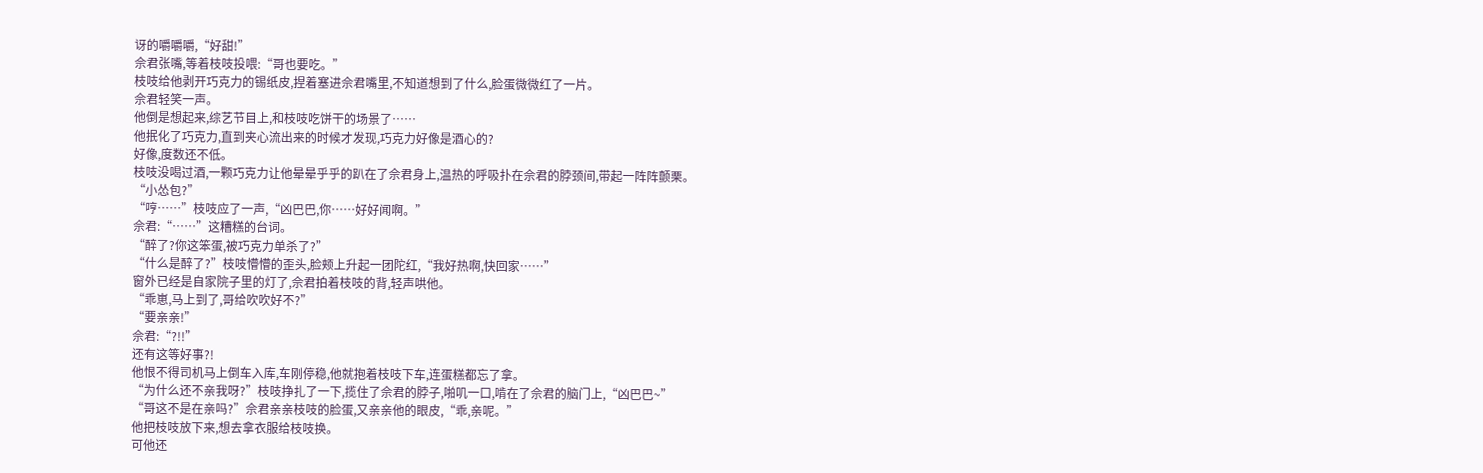讶的嚼嚼嚼,“好甜!”
佘君张嘴,等着枝吱投喂:“哥也要吃。”
枝吱给他剥开巧克力的锡纸皮,捏着塞进佘君嘴里,不知道想到了什么,脸蛋微微红了一片。
佘君轻笑一声。
他倒是想起来,综艺节目上,和枝吱吃饼干的场景了……
他抿化了巧克力,直到夹心流出来的时候才发现,巧克力好像是酒心的?
好像,度数还不低。
枝吱没喝过酒,一颗巧克力让他晕晕乎乎的趴在了佘君身上,温热的呼吸扑在佘君的脖颈间,带起一阵阵颤栗。
“小怂包?”
“哼……”枝吱应了一声,“凶巴巴,你……好好闻啊。”
佘君:“……”这糟糕的台词。
“醉了?你这笨蛋,被巧克力单杀了?”
“什么是醉了?”枝吱懵懵的歪头,脸颊上升起一团陀红,“我好热啊,快回家……”
窗外已经是自家院子里的灯了,佘君拍着枝吱的背,轻声哄他。
“乖崽,马上到了,哥给吹吹好不?”
“要亲亲!”
佘君:“?!!”
还有这等好事?!
他恨不得司机马上倒车入库,车刚停稳,他就抱着枝吱下车,连蛋糕都忘了拿。
“为什么还不亲我呀?”枝吱挣扎了一下,揽住了佘君的脖子,啪叽一口,啃在了佘君的脑门上,“凶巴巴~”
“哥这不是在亲吗?”佘君亲亲枝吱的脸蛋,又亲亲他的眼皮,“乖,亲呢。”
他把枝吱放下来,想去拿衣服给枝吱换。
可他还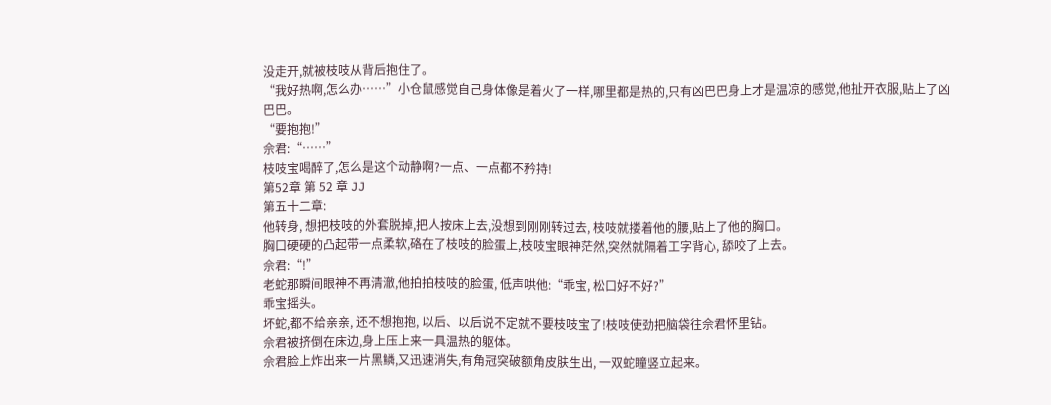没走开,就被枝吱从背后抱住了。
“我好热啊,怎么办……”小仓鼠感觉自己身体像是着火了一样,哪里都是热的,只有凶巴巴身上才是温凉的感觉,他扯开衣服,贴上了凶巴巴。
“要抱抱!”
佘君:“……”
枝吱宝喝醉了,怎么是这个动静啊?一点、一点都不矜持!
第52章 第 52 章 JJ
第五十二章:
他转身, 想把枝吱的外套脱掉,把人按床上去,没想到刚刚转过去, 枝吱就搂着他的腰,贴上了他的胸口。
胸口硬硬的凸起带一点柔软,硌在了枝吱的脸蛋上,枝吱宝眼神茫然,突然就隔着工字背心, 舔咬了上去。
佘君:“!”
老蛇那瞬间眼神不再清澈,他拍拍枝吱的脸蛋, 低声哄他:“乖宝, 松口好不好?”
乖宝摇头。
坏蛇,都不给亲亲, 还不想抱抱, 以后、以后说不定就不要枝吱宝了!枝吱使劲把脑袋往佘君怀里钻。
佘君被挤倒在床边,身上压上来一具温热的躯体。
佘君脸上炸出来一片黑鳞,又迅速消失,有角冠突破额角皮肤生出, 一双蛇瞳竖立起来。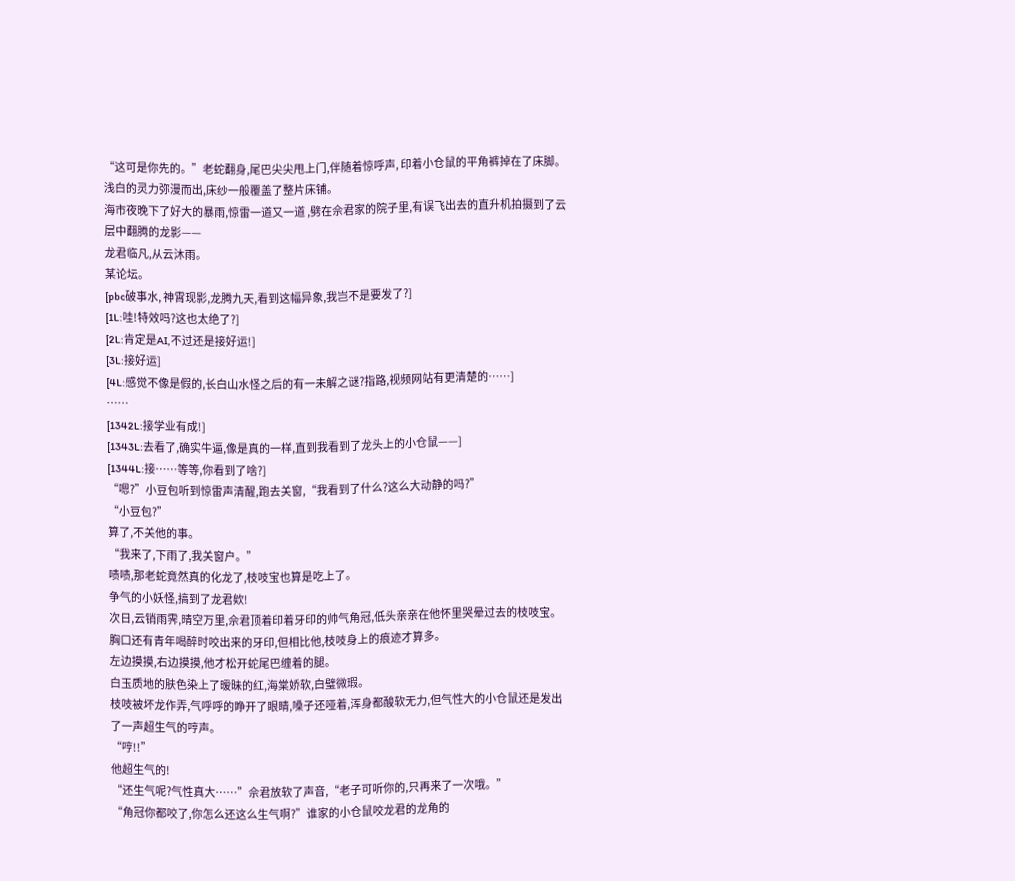“这可是你先的。”老蛇翻身,尾巴尖尖甩上门,伴随着惊呼声, 印着小仓鼠的平角裤掉在了床脚。
浅白的灵力弥漫而出,床纱一般覆盖了整片床铺。
海市夜晚下了好大的暴雨,惊雷一道又一道 ,劈在佘君家的院子里,有误飞出去的直升机拍摄到了云层中翻腾的龙影——
龙君临凡,从云沐雨。
某论坛。
[pbc破事水, 神霄现影,龙腾九天,看到这幅异象,我岂不是要发了?]
[1L:哇!特效吗?这也太绝了?]
[2L:肯定是AI,不过还是接好运!]
[3L:接好运]
[4L:感觉不像是假的,长白山水怪之后的有一未解之谜?指路,视频网站有更清楚的……]
……
[1342L:接学业有成!]
[1343L:去看了,确实牛逼,像是真的一样,直到我看到了龙头上的小仓鼠——]
[1344L:接……等等,你看到了啥?]
“嗯?”小豆包听到惊雷声清醒,跑去关窗,“我看到了什么?这么大动静的吗?”
“小豆包?”
算了,不关他的事。
“我来了,下雨了,我关窗户。”
啧啧,那老蛇竟然真的化龙了,枝吱宝也算是吃上了。
争气的小妖怪,搞到了龙君欸!
次日,云销雨霁,晴空万里,佘君顶着印着牙印的帅气角冠,低头亲亲在他怀里哭晕过去的枝吱宝。
胸口还有青年喝醉时咬出来的牙印,但相比他,枝吱身上的痕迹才算多。
左边摸摸,右边摸摸,他才松开蛇尾巴缠着的腿。
白玉质地的肤色染上了暧昧的红,海棠娇软,白璧微瑕。
枝吱被坏龙作弄,气呼呼的睁开了眼睛,嗓子还哑着,浑身都酸软无力,但气性大的小仓鼠还是发出了一声超生气的哼声。
“哼!!”
他超生气的!
“还生气呢?气性真大……”佘君放软了声音,“老子可听你的,只再来了一次哦。”
“角冠你都咬了,你怎么还这么生气啊?”谁家的小仓鼠咬龙君的龙角的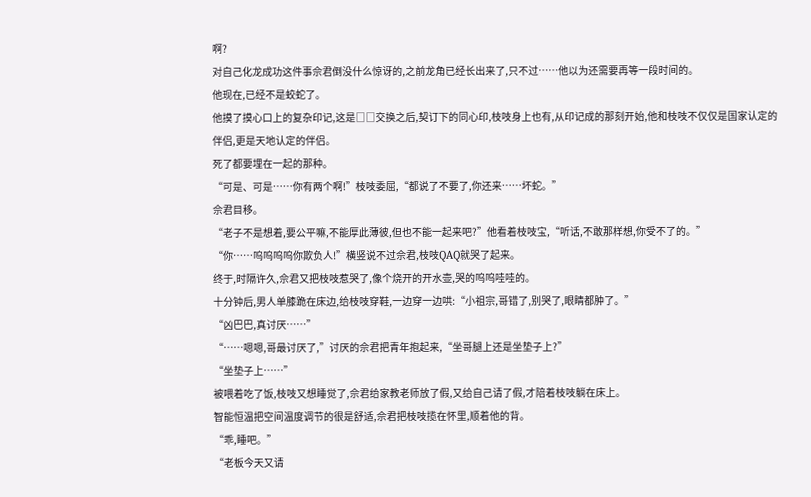啊?
对自己化龙成功这件事佘君倒没什么惊讶的,之前龙角已经长出来了,只不过……他以为还需要再等一段时间的。
他现在,已经不是蛟蛇了。
他摸了摸心口上的复杂印记,这是□□交换之后,契订下的同心印,枝吱身上也有,从印记成的那刻开始,他和枝吱不仅仅是国家认定的伴侣,更是天地认定的伴侣。
死了都要埋在一起的那种。
“可是、可是……你有两个啊!”枝吱委屈,“都说了不要了,你还来……坏蛇。”
佘君目移。
“老子不是想着,要公平嘛,不能厚此薄彼,但也不能一起来吧?”他看着枝吱宝,“听话,不敢那样想,你受不了的。”
“你……呜呜呜呜你欺负人!”横竖说不过佘君,枝吱QAQ就哭了起来。
终于,时隔许久,佘君又把枝吱惹哭了,像个烧开的开水壶,哭的呜呜哇哇的。
十分钟后,男人单膝跪在床边,给枝吱穿鞋,一边穿一边哄:“小祖宗,哥错了,别哭了,眼睛都肿了。”
“凶巴巴,真讨厌……”
“……嗯嗯,哥最讨厌了,”讨厌的佘君把青年抱起来,“坐哥腿上还是坐垫子上?”
“坐垫子上……”
被喂着吃了饭,枝吱又想睡觉了,佘君给家教老师放了假,又给自己请了假,才陪着枝吱躺在床上。
智能恒温把空间温度调节的很是舒适,佘君把枝吱揽在怀里,顺着他的背。
“乖,睡吧。”
“老板今天又请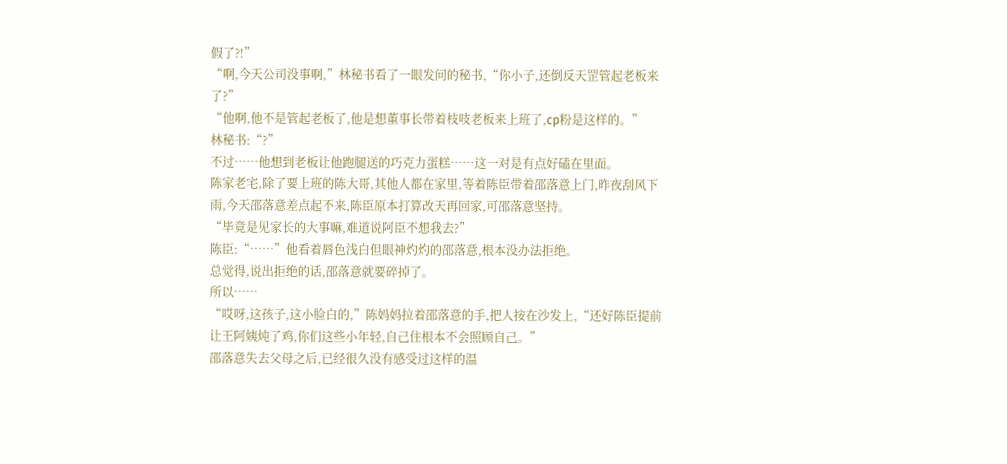假了?!”
“啊,今天公司没事啊,”林秘书看了一眼发问的秘书,“你小子,还倒反天罡管起老板来了?”
“他啊,他不是管起老板了,他是想董事长带着枝吱老板来上班了,cp粉是这样的。”
林秘书:“?”
不过……他想到老板让他跑腿送的巧克力蛋糕……这一对是有点好磕在里面。
陈家老宅,除了要上班的陈大哥,其他人都在家里,等着陈臣带着邵落意上门,昨夜刮风下雨,今天邵落意差点起不来,陈臣原本打算改天再回家,可邵落意坚持。
“毕竟是见家长的大事嘛,难道说阿臣不想我去?”
陈臣:“……”他看着唇色浅白但眼神灼灼的邵落意,根本没办法拒绝。
总觉得,说出拒绝的话,邵落意就要碎掉了。
所以……
“哎呀,这孩子,这小脸白的,”陈妈妈拉着邵落意的手,把人按在沙发上,“还好陈臣提前让王阿姨炖了鸡,你们这些小年轻,自己住根本不会照顾自己。”
邵落意失去父母之后,已经很久没有感受过这样的温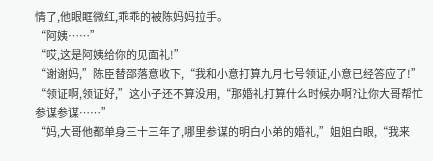情了,他眼眶微红,乖乖的被陈妈妈拉手。
“阿姨……”
“哎,这是阿姨给你的见面礼!”
“谢谢妈,”陈臣替邵落意收下,“我和小意打算九月七号领证,小意已经答应了!”
“领证啊,领证好,”这小子还不算没用,“那婚礼打算什么时候办啊?让你大哥帮忙参谋参谋……”
“妈,大哥他都单身三十三年了,哪里参谋的明白小弟的婚礼,”姐姐白眼,“我来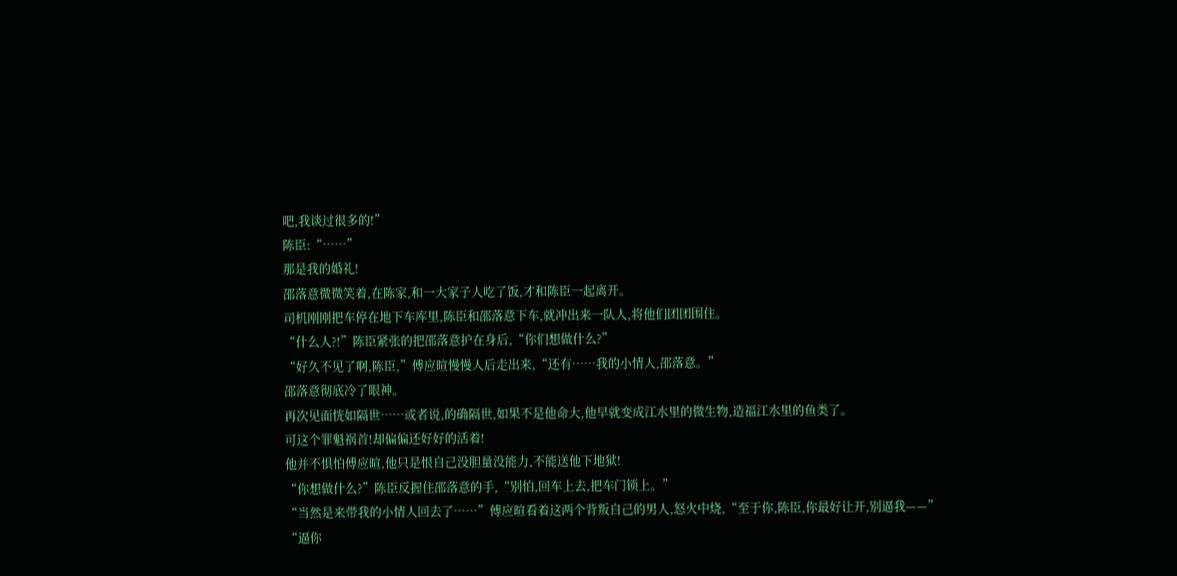吧,我谈过很多的!”
陈臣:“……”
那是我的婚礼!
邵落意微微笑着,在陈家,和一大家子人吃了饭,才和陈臣一起离开。
司机刚刚把车停在地下车库里,陈臣和邵落意下车,就冲出来一队人,将他们团团围住。
“什么人?!”陈臣紧张的把邵落意护在身后,“你们想做什么?”
“好久不见了啊,陈臣,”傅应暄慢慢人后走出来,“还有……我的小情人,邵落意。”
邵落意彻底冷了眼神。
再次见面恍如隔世……或者说,的确隔世,如果不是他命大,他早就变成江水里的微生物,造福江水里的鱼类了。
可这个罪魁祸首!却偏偏还好好的活着!
他并不惧怕傅应暄,他只是恨自己没胆量没能力,不能送他下地狱!
“你想做什么?”陈臣反握住邵落意的手,“别怕,回车上去,把车门锁上。”
“当然是来带我的小情人回去了……”傅应暄看着这两个背叛自己的男人,怒火中烧,“至于你,陈臣,你最好让开,别逼我——”
“逼你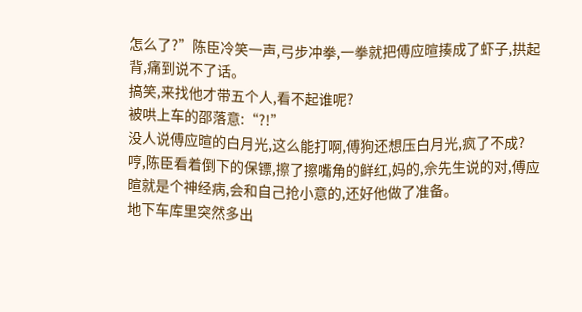怎么了?”陈臣冷笑一声,弓步冲拳,一拳就把傅应暄揍成了虾子,拱起背,痛到说不了话。
搞笑,来找他才带五个人,看不起谁呢?
被哄上车的邵落意:“?!”
没人说傅应暄的白月光,这么能打啊,傅狗还想压白月光,疯了不成?
哼,陈臣看着倒下的保镖,擦了擦嘴角的鲜红,妈的,佘先生说的对,傅应暄就是个神经病,会和自己抢小意的,还好他做了准备。
地下车库里突然多出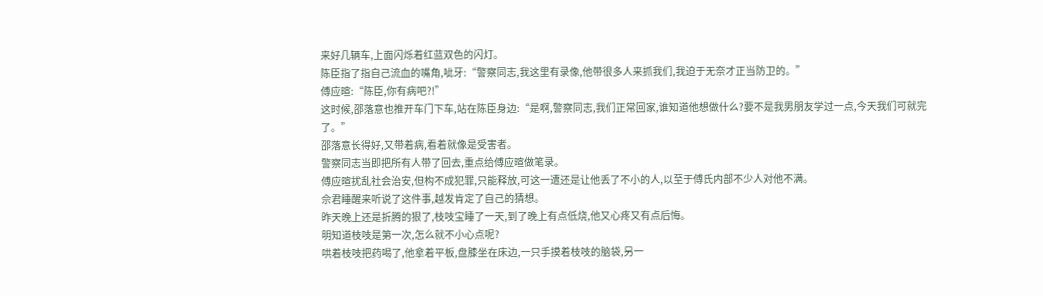来好几辆车,上面闪烁着红蓝双色的闪灯。
陈臣指了指自己流血的嘴角,呲牙:“警察同志,我这里有录像,他带很多人来抓我们,我迫于无奈才正当防卫的。”
傅应暄:“陈臣,你有病吧?!”
这时候,邵落意也推开车门下车,站在陈臣身边:“是啊,警察同志,我们正常回家,谁知道他想做什么?要不是我男朋友学过一点,今天我们可就完了。”
邵落意长得好,又带着病,看着就像是受害者。
警察同志当即把所有人带了回去,重点给傅应暄做笔录。
傅应暄扰乱社会治安,但构不成犯罪,只能释放,可这一遭还是让他丢了不小的人,以至于傅氏内部不少人对他不满。
佘君睡醒来听说了这件事,越发肯定了自己的猜想。
昨天晚上还是折腾的狠了,枝吱宝睡了一天,到了晚上有点低烧,他又心疼又有点后悔。
明知道枝吱是第一次,怎么就不小心点呢?
哄着枝吱把药喝了,他拿着平板,盘膝坐在床边,一只手摸着枝吱的脑袋,另一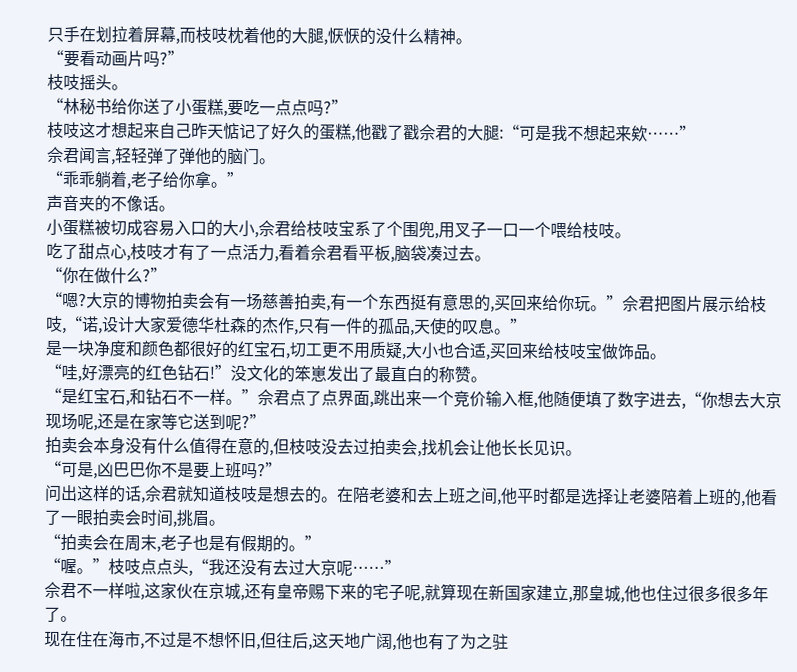只手在划拉着屏幕,而枝吱枕着他的大腿,恹恹的没什么精神。
“要看动画片吗?”
枝吱摇头。
“林秘书给你送了小蛋糕,要吃一点点吗?”
枝吱这才想起来自己昨天惦记了好久的蛋糕,他戳了戳佘君的大腿:“可是我不想起来欸……”
佘君闻言,轻轻弹了弹他的脑门。
“乖乖躺着,老子给你拿。”
声音夹的不像话。
小蛋糕被切成容易入口的大小,佘君给枝吱宝系了个围兜,用叉子一口一个喂给枝吱。
吃了甜点心,枝吱才有了一点活力,看着佘君看平板,脑袋凑过去。
“你在做什么?”
“嗯?大京的博物拍卖会有一场慈善拍卖,有一个东西挺有意思的,买回来给你玩。”佘君把图片展示给枝吱,“诺,设计大家爱德华杜森的杰作,只有一件的孤品,天使的叹息。”
是一块净度和颜色都很好的红宝石,切工更不用质疑,大小也合适,买回来给枝吱宝做饰品。
“哇,好漂亮的红色钻石!”没文化的笨崽发出了最直白的称赞。
“是红宝石,和钻石不一样。”佘君点了点界面,跳出来一个竞价输入框,他随便填了数字进去,“你想去大京现场呢,还是在家等它送到呢?”
拍卖会本身没有什么值得在意的,但枝吱没去过拍卖会,找机会让他长长见识。
“可是,凶巴巴你不是要上班吗?”
问出这样的话,佘君就知道枝吱是想去的。在陪老婆和去上班之间,他平时都是选择让老婆陪着上班的,他看了一眼拍卖会时间,挑眉。
“拍卖会在周末,老子也是有假期的。”
“喔。”枝吱点点头,“我还没有去过大京呢……”
佘君不一样啦,这家伙在京城,还有皇帝赐下来的宅子呢,就算现在新国家建立,那皇城,他也住过很多很多年了。
现在住在海市,不过是不想怀旧,但往后,这天地广阔,他也有了为之驻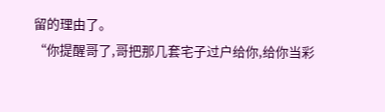留的理由了。
“你提醒哥了,哥把那几套宅子过户给你,给你当彩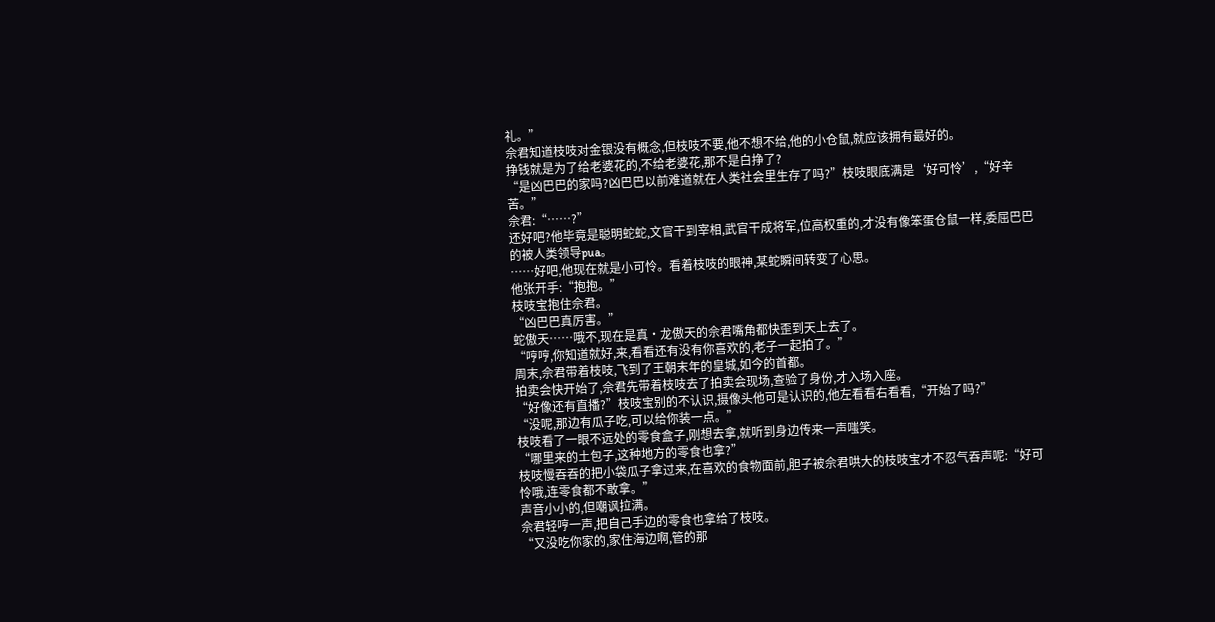礼。”
佘君知道枝吱对金银没有概念,但枝吱不要,他不想不给,他的小仓鼠,就应该拥有最好的。
挣钱就是为了给老婆花的,不给老婆花,那不是白挣了?
“是凶巴巴的家吗?凶巴巴以前难道就在人类社会里生存了吗?”枝吱眼底满是‘好可怜’,“好辛苦。”
佘君:“……?”
还好吧?他毕竟是聪明蛇蛇,文官干到宰相,武官干成将军,位高权重的,才没有像笨蛋仓鼠一样,委屈巴巴的被人类领导pua。
……好吧,他现在就是小可怜。看着枝吱的眼神,某蛇瞬间转变了心思。
他张开手:“抱抱。”
枝吱宝抱住佘君。
“凶巴巴真厉害。”
蛇傲天……哦不,现在是真·龙傲天的佘君嘴角都快歪到天上去了。
“哼哼,你知道就好,来,看看还有没有你喜欢的,老子一起拍了。”
周末,佘君带着枝吱,飞到了王朝末年的皇城,如今的首都。
拍卖会快开始了,佘君先带着枝吱去了拍卖会现场,查验了身份,才入场入座。
“好像还有直播?”枝吱宝别的不认识,摄像头他可是认识的,他左看看右看看,“开始了吗?”
“没呢,那边有瓜子吃,可以给你装一点。”
枝吱看了一眼不远处的零食盒子,刚想去拿,就听到身边传来一声嗤笑。
“哪里来的土包子,这种地方的零食也拿?”
枝吱慢吞吞的把小袋瓜子拿过来,在喜欢的食物面前,胆子被佘君哄大的枝吱宝才不忍气吞声呢:“好可怜哦,连零食都不敢拿。”
声音小小的,但嘲讽拉满。
佘君轻哼一声,把自己手边的零食也拿给了枝吱。
“又没吃你家的,家住海边啊,管的那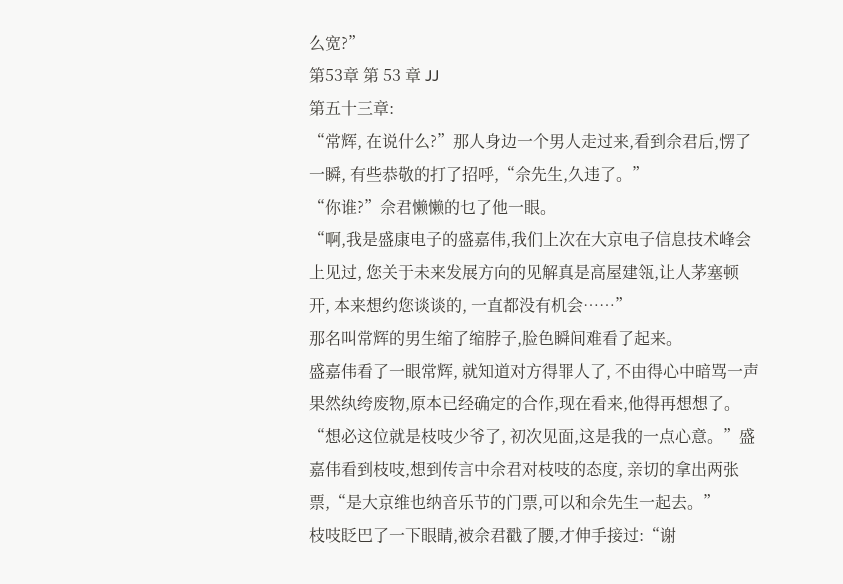么宽?”
第53章 第 53 章 JJ
第五十三章:
“常辉, 在说什么?”那人身边一个男人走过来,看到佘君后,愣了一瞬, 有些恭敬的打了招呼,“佘先生,久违了。”
“你谁?”佘君懒懒的乜了他一眼。
“啊,我是盛康电子的盛嘉伟,我们上次在大京电子信息技术峰会上见过, 您关于未来发展方向的见解真是高屋建瓴,让人茅塞顿开, 本来想约您谈谈的, 一直都没有机会……”
那名叫常辉的男生缩了缩脖子,脸色瞬间难看了起来。
盛嘉伟看了一眼常辉, 就知道对方得罪人了, 不由得心中暗骂一声果然纨绔废物,原本已经确定的合作,现在看来,他得再想想了。
“想必这位就是枝吱少爷了, 初次见面,这是我的一点心意。”盛嘉伟看到枝吱,想到传言中佘君对枝吱的态度, 亲切的拿出两张票,“是大京维也纳音乐节的门票,可以和佘先生一起去。”
枝吱眨巴了一下眼睛,被佘君戳了腰,才伸手接过:“谢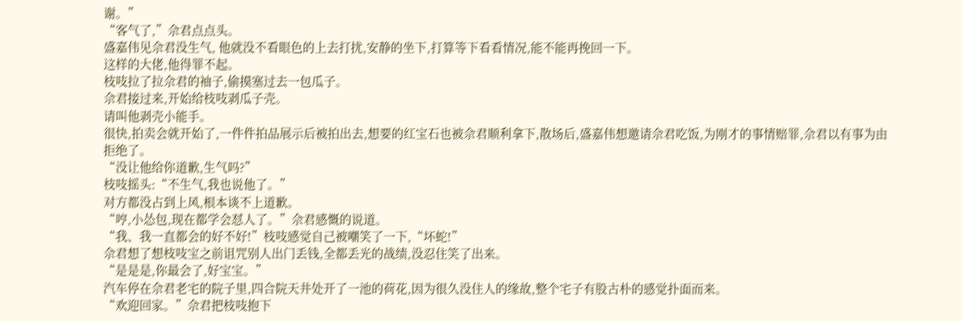谢。”
“客气了,”佘君点点头。
盛嘉伟见佘君没生气, 他就没不看眼色的上去打扰,安静的坐下,打算等下看看情况,能不能再挽回一下。
这样的大佬,他得罪不起。
枝吱拉了拉佘君的袖子,偷摸塞过去一包瓜子。
佘君接过来,开始给枝吱剥瓜子壳。
请叫他剥壳小能手。
很快,拍卖会就开始了,一件件拍品展示后被拍出去,想要的红宝石也被佘君顺利拿下,散场后,盛嘉伟想邀请佘君吃饭,为刚才的事情赔罪,佘君以有事为由拒绝了。
“没让他给你道歉,生气吗?”
枝吱摇头:“不生气,我也说他了。”
对方都没占到上风,根本谈不上道歉。
“哼,小怂包,现在都学会怼人了。”佘君感慨的说道。
“我、我一直都会的好不好!”枝吱感觉自己被嘲笑了一下,“坏蛇!”
佘君想了想枝吱宝之前诅咒别人出门丢钱,全都丢光的战绩,没忍住笑了出来。
“是是是,你最会了,好宝宝。”
汽车停在佘君老宅的院子里,四合院天井处开了一池的荷花,因为很久没住人的缘故,整个宅子有股古朴的感觉扑面而来。
“欢迎回家。”佘君把枝吱抱下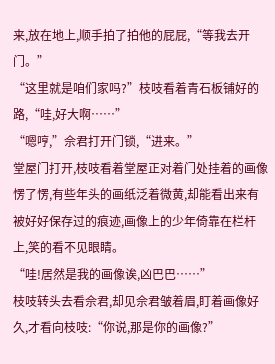来,放在地上,顺手拍了拍他的屁屁,“等我去开门。”
“这里就是咱们家吗?”枝吱看着青石板铺好的路,“哇,好大啊……”
“嗯哼,”佘君打开门锁,“进来。”
堂屋门打开,枝吱看着堂屋正对着门处挂着的画像愣了愣,有些年头的画纸泛着微黄,却能看出来有被好好保存过的痕迹,画像上的少年倚靠在栏杆上,笑的看不见眼睛。
“哇!居然是我的画像诶,凶巴巴……”
枝吱转头去看佘君,却见佘君皱着眉,盯着画像好久,才看向枝吱:“你说,那是你的画像?”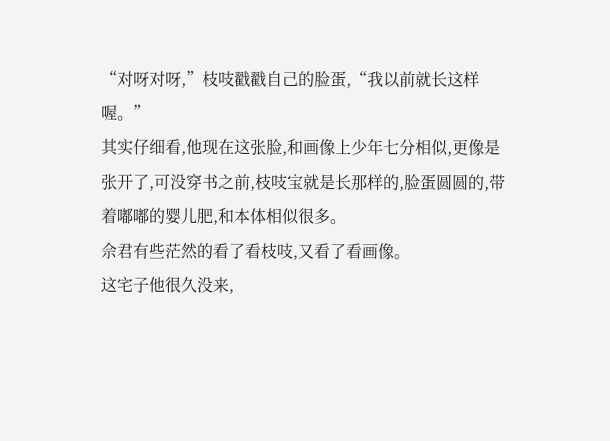“对呀对呀,”枝吱戳戳自己的脸蛋,“我以前就长这样喔。”
其实仔细看,他现在这张脸,和画像上少年七分相似,更像是张开了,可没穿书之前,枝吱宝就是长那样的,脸蛋圆圆的,带着嘟嘟的婴儿肥,和本体相似很多。
佘君有些茫然的看了看枝吱,又看了看画像。
这宅子他很久没来,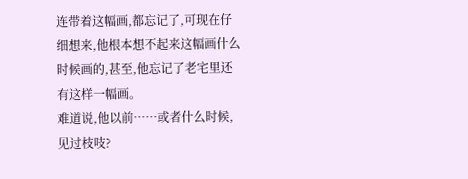连带着这幅画,都忘记了,可现在仔细想来,他根本想不起来这幅画什么时候画的,甚至,他忘记了老宅里还有这样一幅画。
难道说,他以前……或者什么时候,见过枝吱?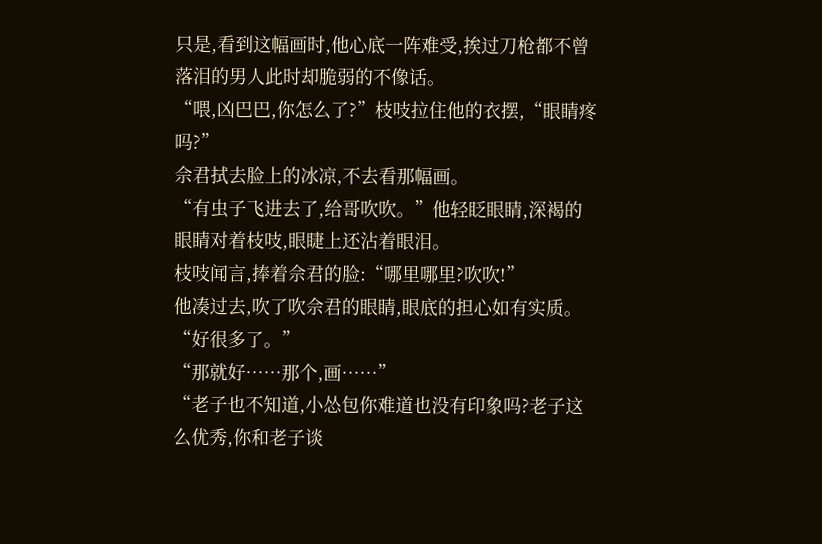只是,看到这幅画时,他心底一阵难受,挨过刀枪都不曾落泪的男人此时却脆弱的不像话。
“喂,凶巴巴,你怎么了?”枝吱拉住他的衣摆,“眼睛疼吗?”
佘君拭去脸上的冰凉,不去看那幅画。
“有虫子飞进去了,给哥吹吹。”他轻眨眼睛,深褐的眼睛对着枝吱,眼睫上还沾着眼泪。
枝吱闻言,捧着佘君的脸:“哪里哪里?吹吹!”
他凑过去,吹了吹佘君的眼睛,眼底的担心如有实质。
“好很多了。”
“那就好……那个,画……”
“老子也不知道,小怂包你难道也没有印象吗?老子这么优秀,你和老子谈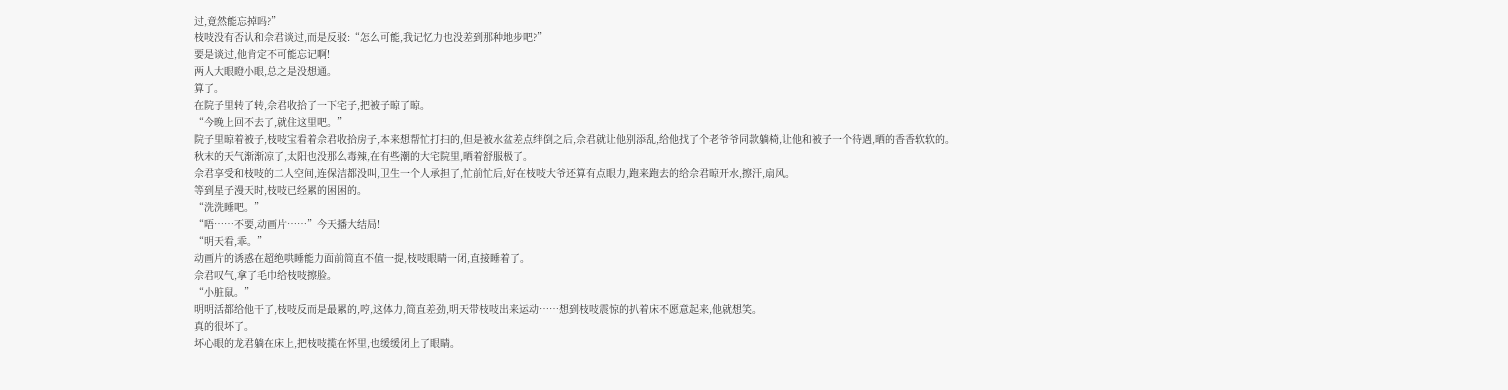过,竟然能忘掉吗?”
枝吱没有否认和佘君谈过,而是反驳:“怎么可能,我记忆力也没差到那种地步吧?”
要是谈过,他肯定不可能忘记啊!
两人大眼瞪小眼,总之是没想通。
算了。
在院子里转了转,佘君收拾了一下宅子,把被子晾了晾。
“今晚上回不去了,就住这里吧。”
院子里晾着被子,枝吱宝看着佘君收拾房子,本来想帮忙打扫的,但是被水盆差点绊倒之后,佘君就让他别添乱,给他找了个老爷爷同款躺椅,让他和被子一个待遇,晒的香香软软的。
秋末的天气渐渐凉了,太阳也没那么毒辣,在有些潮的大宅院里,晒着舒服极了。
佘君享受和枝吱的二人空间,连保洁都没叫,卫生一个人承担了,忙前忙后,好在枝吱大爷还算有点眼力,跑来跑去的给佘君晾开水,擦汗,扇风。
等到星子漫天时,枝吱已经累的困困的。
“洗洗睡吧。”
“唔……不要,动画片……”今天播大结局!
“明天看,乖。”
动画片的诱惑在超绝哄睡能力面前简直不值一提,枝吱眼睛一闭,直接睡着了。
佘君叹气,拿了毛巾给枝吱擦脸。
“小脏鼠。”
明明活都给他干了,枝吱反而是最累的,哼,这体力,简直差劲,明天带枝吱出来运动……想到枝吱震惊的扒着床不愿意起来,他就想笑。
真的很坏了。
坏心眼的龙君躺在床上,把枝吱揽在怀里,也缓缓闭上了眼睛。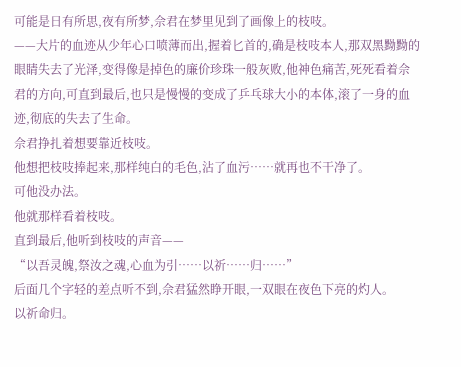可能是日有所思,夜有所梦,佘君在梦里见到了画像上的枝吱。
——大片的血迹从少年心口喷薄而出,握着匕首的,确是枝吱本人,那双黑黝黝的眼睛失去了光泽,变得像是掉色的廉价珍珠一般灰败,他神色痛苦,死死看着佘君的方向,可直到最后,也只是慢慢的变成了乒乓球大小的本体,滚了一身的血迹,彻底的失去了生命。
佘君挣扎着想要靠近枝吱。
他想把枝吱捧起来,那样纯白的毛色,沾了血污……就再也不干净了。
可他没办法。
他就那样看着枝吱。
直到最后,他听到枝吱的声音——
“以吾灵魄,祭汝之魂,心血为引……以祈……归……”
后面几个字轻的差点听不到,佘君猛然睁开眼,一双眼在夜色下亮的灼人。
以祈命归。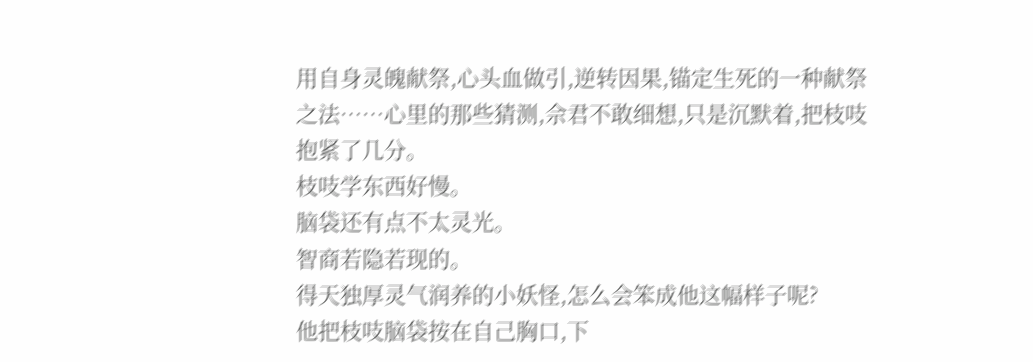用自身灵魄献祭,心头血做引,逆转因果,锚定生死的一种献祭之法……心里的那些猜测,佘君不敢细想,只是沉默着,把枝吱抱紧了几分。
枝吱学东西好慢。
脑袋还有点不太灵光。
智商若隐若现的。
得天独厚灵气润养的小妖怪,怎么会笨成他这幅样子呢?
他把枝吱脑袋按在自己胸口,下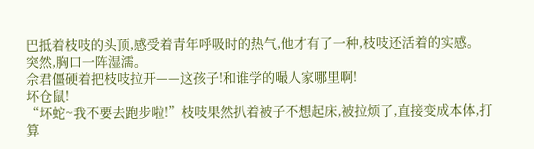巴抵着枝吱的头顶,感受着青年呼吸时的热气,他才有了一种,枝吱还活着的实感。
突然,胸口一阵湿濡。
佘君僵硬着把枝吱拉开——这孩子!和谁学的嘬人家哪里啊!
坏仓鼠!
“坏蛇~我不要去跑步啦!”枝吱果然扒着被子不想起床,被拉烦了,直接变成本体,打算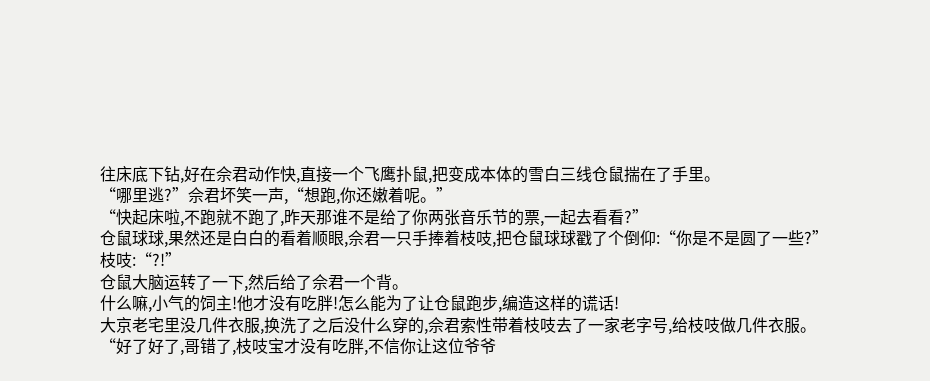往床底下钻,好在佘君动作快,直接一个飞鹰扑鼠,把变成本体的雪白三线仓鼠揣在了手里。
“哪里逃?”佘君坏笑一声,“想跑,你还嫩着呢。”
“快起床啦,不跑就不跑了,昨天那谁不是给了你两张音乐节的票,一起去看看?”
仓鼠球球,果然还是白白的看着顺眼,佘君一只手捧着枝吱,把仓鼠球球戳了个倒仰:“你是不是圆了一些?”
枝吱:“?!”
仓鼠大脑运转了一下,然后给了佘君一个背。
什么嘛,小气的饲主!他才没有吃胖!怎么能为了让仓鼠跑步,编造这样的谎话!
大京老宅里没几件衣服,换洗了之后没什么穿的,佘君索性带着枝吱去了一家老字号,给枝吱做几件衣服。
“好了好了,哥错了,枝吱宝才没有吃胖,不信你让这位爷爷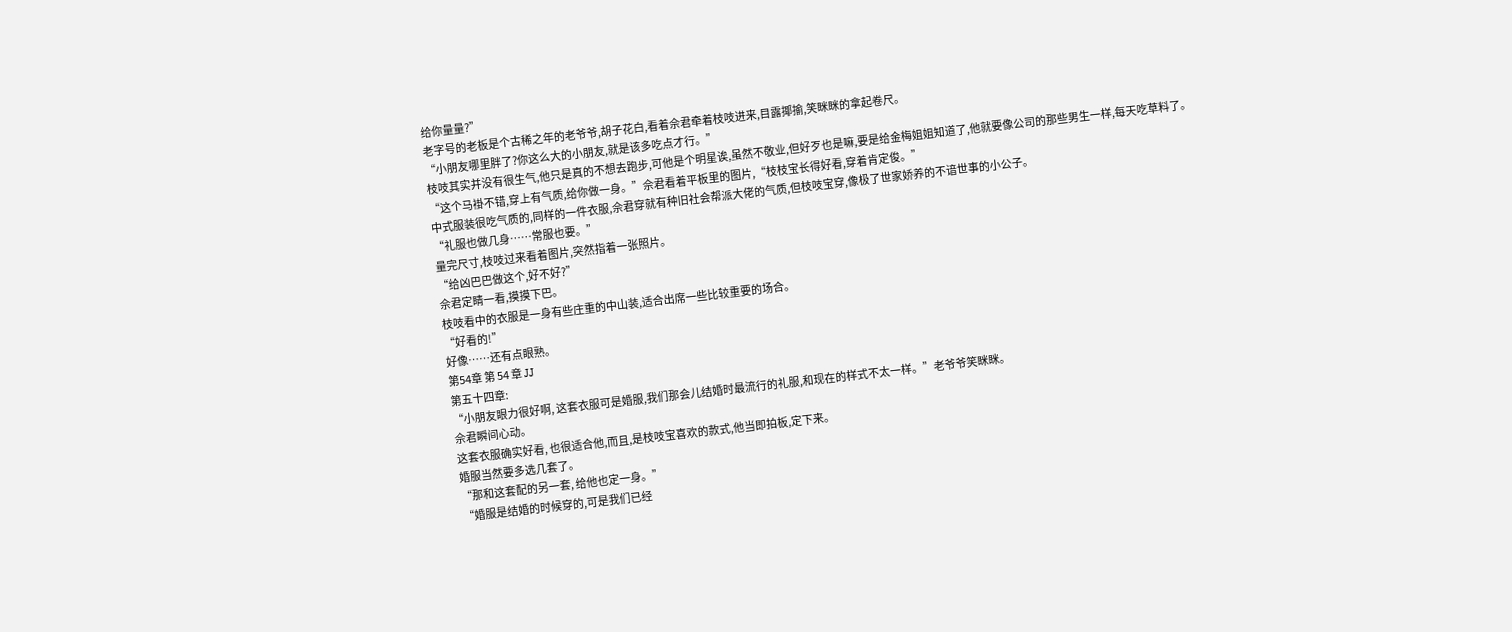给你量量?”
老字号的老板是个古稀之年的老爷爷,胡子花白,看着佘君牵着枝吱进来,目露揶揄,笑眯眯的拿起卷尺。
“小朋友哪里胖了?你这么大的小朋友,就是该多吃点才行。”
枝吱其实并没有很生气,他只是真的不想去跑步,可他是个明星诶,虽然不敬业,但好歹也是嘛,要是给金梅姐姐知道了,他就要像公司的那些男生一样,每天吃草料了。
“这个马褂不错,穿上有气质,给你做一身。”佘君看着平板里的图片,“枝枝宝长得好看,穿着肯定俊。”
中式服装很吃气质的,同样的一件衣服,佘君穿就有种旧社会帮派大佬的气质,但枝吱宝穿,像极了世家娇养的不谙世事的小公子。
“礼服也做几身……常服也要。”
量完尺寸,枝吱过来看着图片,突然指着一张照片。
“给凶巴巴做这个,好不好?”
佘君定睛一看,摸摸下巴。
枝吱看中的衣服是一身有些庄重的中山装,适合出席一些比较重要的场合。
“好看的!”
好像……还有点眼熟。
第54章 第 54 章 JJ
第五十四章:
“小朋友眼力很好啊, 这套衣服可是婚服,我们那会儿结婚时最流行的礼服,和现在的样式不太一样。”老爷爷笑眯眯。
佘君瞬间心动。
这套衣服确实好看, 也很适合他,而且,是枝吱宝喜欢的款式,他当即拍板,定下来。
婚服当然要多选几套了。
“那和这套配的另一套, 给他也定一身。”
“婚服是结婚的时候穿的,可是我们已经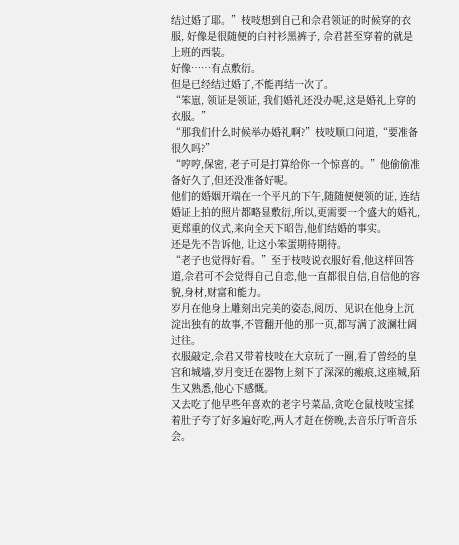结过婚了耶。”枝吱想到自己和佘君领证的时候穿的衣服, 好像是很随便的白衬衫黑裤子, 佘君甚至穿着的就是上班的西装。
好像……有点敷衍。
但是已经结过婚了,不能再结一次了。
“笨崽, 领证是领证, 我们婚礼还没办呢,这是婚礼上穿的衣服。”
“那我们什么时候举办婚礼啊?”枝吱顺口问道,“要准备很久吗?”
“哼哼,保密, 老子可是打算给你一个惊喜的。”他偷偷准备好久了,但还没准备好呢。
他们的婚姻开端在一个平凡的下午,随随便便领的证, 连结婚证上拍的照片都略显敷衍,所以,更需要一个盛大的婚礼,更郑重的仪式,来向全天下昭告,他们结婚的事实。
还是先不告诉他, 让这小笨蛋期待期待。
“老子也觉得好看。”至于枝吱说衣服好看,他这样回答道,佘君可不会觉得自己自恋,他一直都很自信,自信他的容貌,身材,财富和能力。
岁月在他身上雕刻出完美的姿态,阅历、见识在他身上沉淀出独有的故事,不管翻开他的那一页,都写满了波澜壮阔过往。
衣服敲定,佘君又带着枝吱在大京玩了一圈,看了曾经的皇宫和城墙,岁月变迁在器物上刻下了深深的瘢痕,这座城,陌生又熟悉,他心下感慨。
又去吃了他早些年喜欢的老字号菜品,贪吃仓鼠枝吱宝揉着肚子夸了好多遍好吃,两人才赶在傍晚,去音乐厅听音乐会。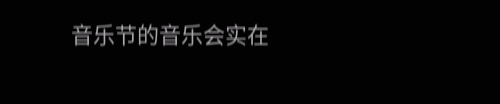音乐节的音乐会实在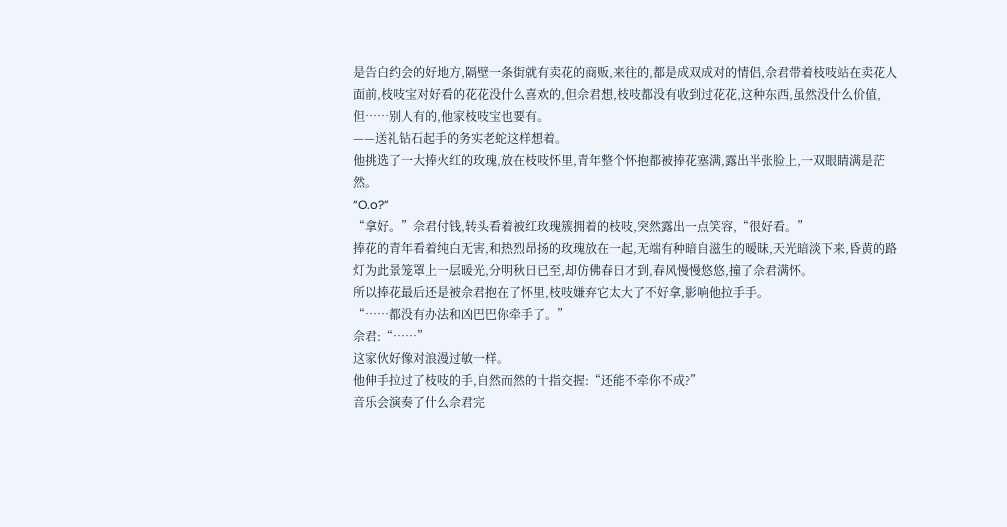是告白约会的好地方,隔壁一条街就有卖花的商贩,来往的,都是成双成对的情侣,佘君带着枝吱站在卖花人面前,枝吱宝对好看的花花没什么喜欢的,但佘君想,枝吱都没有收到过花花,这种东西,虽然没什么价值,但……别人有的,他家枝吱宝也要有。
——送礼钻石起手的务实老蛇这样想着。
他挑选了一大捧火红的玫瑰,放在枝吱怀里,青年整个怀抱都被捧花塞满,露出半张脸上,一双眼睛满是茫然。
“O.o?”
“拿好。”佘君付钱,转头看着被红玫瑰簇拥着的枝吱,突然露出一点笑容,“很好看。”
捧花的青年看着纯白无害,和热烈昂扬的玫瑰放在一起,无端有种暗自滋生的暧昧,天光暗淡下来,昏黄的路灯为此景笼罩上一层暖光,分明秋日已至,却仿佛春日才到,春风慢慢悠悠,撞了佘君满怀。
所以捧花最后还是被佘君抱在了怀里,枝吱嫌弃它太大了不好拿,影响他拉手手。
“……都没有办法和凶巴巴你牵手了。”
佘君:“……”
这家伙好像对浪漫过敏一样。
他伸手拉过了枝吱的手,自然而然的十指交握:“还能不牵你不成?”
音乐会演奏了什么佘君完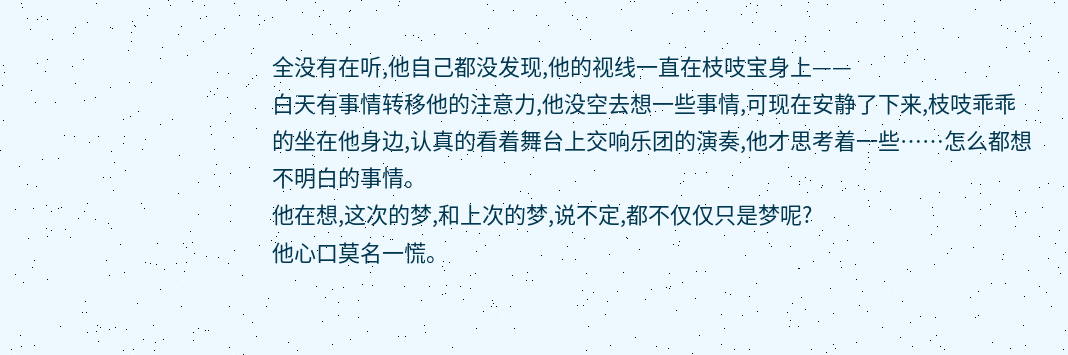全没有在听,他自己都没发现,他的视线一直在枝吱宝身上——
白天有事情转移他的注意力,他没空去想一些事情,可现在安静了下来,枝吱乖乖的坐在他身边,认真的看着舞台上交响乐团的演奏,他才思考着一些……怎么都想不明白的事情。
他在想,这次的梦,和上次的梦,说不定,都不仅仅只是梦呢?
他心口莫名一慌。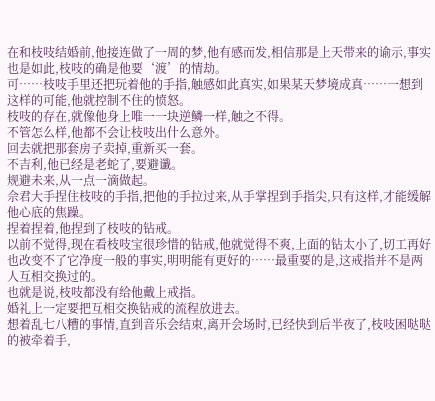在和枝吱结婚前,他接连做了一周的梦,他有感而发,相信那是上天带来的谕示,事实也是如此,枝吱的确是他要‘渡’的情劫。
可……枝吱手里还把玩着他的手指,触感如此真实,如果某天梦境成真……一想到这样的可能,他就控制不住的愤怒。
枝吱的存在,就像他身上唯一一块逆鳞一样,触之不得。
不管怎么样,他都不会让枝吱出什么意外。
回去就把那套房子卖掉,重新买一套。
不吉利,他已经是老蛇了,要避谶。
规避未来,从一点一滴做起。
佘君大手捏住枝吱的手指,把他的手拉过来,从手掌捏到手指尖,只有这样,才能缓解他心底的焦躁。
捏着捏着,他捏到了枝吱的钻戒。
以前不觉得,现在看枝吱宝很珍惜的钻戒,他就觉得不爽,上面的钻太小了,切工再好也改变不了它净度一般的事实,明明能有更好的……最重要的是,这戒指并不是两人互相交换过的。
也就是说,枝吱都没有给他戴上戒指。
婚礼上一定要把互相交换钻戒的流程放进去。
想着乱七八糟的事情,直到音乐会结束,离开会场时,已经快到后半夜了,枝吱困哒哒的被牵着手,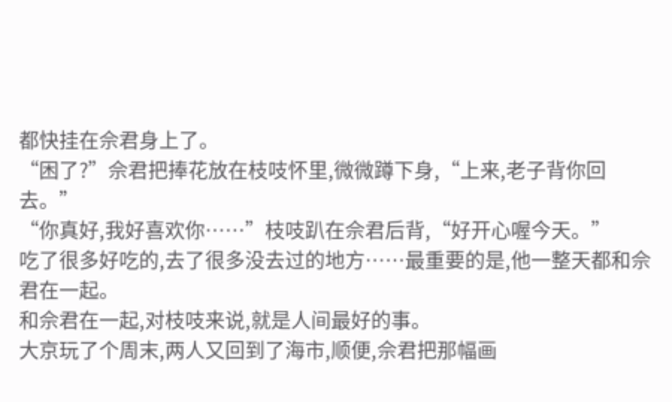都快挂在佘君身上了。
“困了?”佘君把捧花放在枝吱怀里,微微蹲下身,“上来,老子背你回去。”
“你真好,我好喜欢你……”枝吱趴在佘君后背,“好开心喔今天。”
吃了很多好吃的,去了很多没去过的地方……最重要的是,他一整天都和佘君在一起。
和佘君在一起,对枝吱来说,就是人间最好的事。
大京玩了个周末,两人又回到了海市,顺便,佘君把那幅画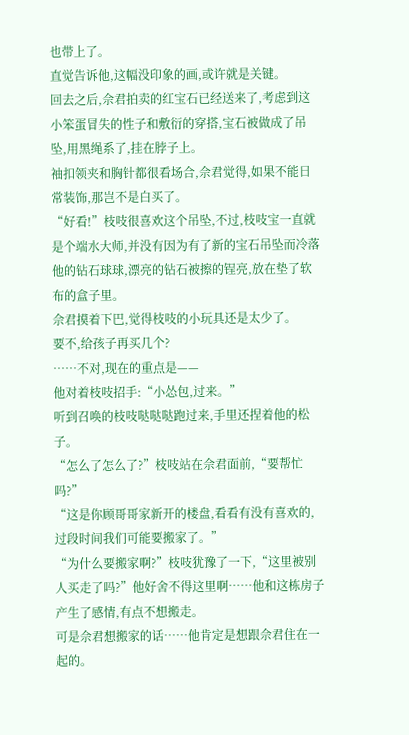也带上了。
直觉告诉他,这幅没印象的画,或许就是关键。
回去之后,佘君拍卖的红宝石已经送来了,考虑到这小笨蛋冒失的性子和敷衍的穿搭,宝石被做成了吊坠,用黑绳系了,挂在脖子上。
袖扣领夹和胸针都很看场合,佘君觉得,如果不能日常装饰,那岂不是白买了。
“好看!”枝吱很喜欢这个吊坠,不过,枝吱宝一直就是个端水大师,并没有因为有了新的宝石吊坠而冷落他的钻石球球,漂亮的钻石被擦的锃亮,放在垫了软布的盒子里。
佘君摸着下巴,觉得枝吱的小玩具还是太少了。
要不,给孩子再买几个?
……不对,现在的重点是——
他对着枝吱招手:“小怂包,过来。”
听到召唤的枝吱哒哒哒跑过来,手里还捏着他的松子。
“怎么了怎么了?”枝吱站在佘君面前,“要帮忙吗?”
“这是你顾哥哥家新开的楼盘,看看有没有喜欢的,过段时间我们可能要搬家了。”
“为什么要搬家啊?”枝吱犹豫了一下,“这里被别人买走了吗?”他好舍不得这里啊……他和这栋房子产生了感情,有点不想搬走。
可是佘君想搬家的话……他肯定是想跟佘君住在一起的。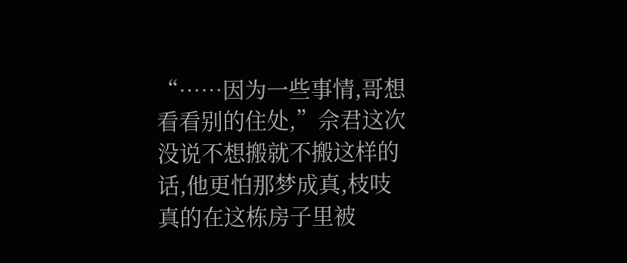“……因为一些事情,哥想看看别的住处,”佘君这次没说不想搬就不搬这样的话,他更怕那梦成真,枝吱真的在这栋房子里被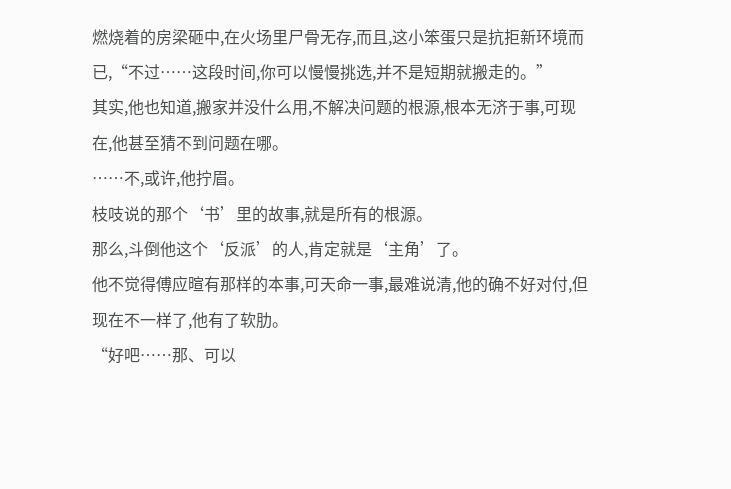燃烧着的房梁砸中,在火场里尸骨无存,而且,这小笨蛋只是抗拒新环境而已,“不过……这段时间,你可以慢慢挑选,并不是短期就搬走的。”
其实,他也知道,搬家并没什么用,不解决问题的根源,根本无济于事,可现在,他甚至猜不到问题在哪。
……不,或许,他拧眉。
枝吱说的那个‘书’里的故事,就是所有的根源。
那么,斗倒他这个‘反派’的人,肯定就是‘主角’了。
他不觉得傅应暄有那样的本事,可天命一事,最难说清,他的确不好对付,但现在不一样了,他有了软肋。
“好吧……那、可以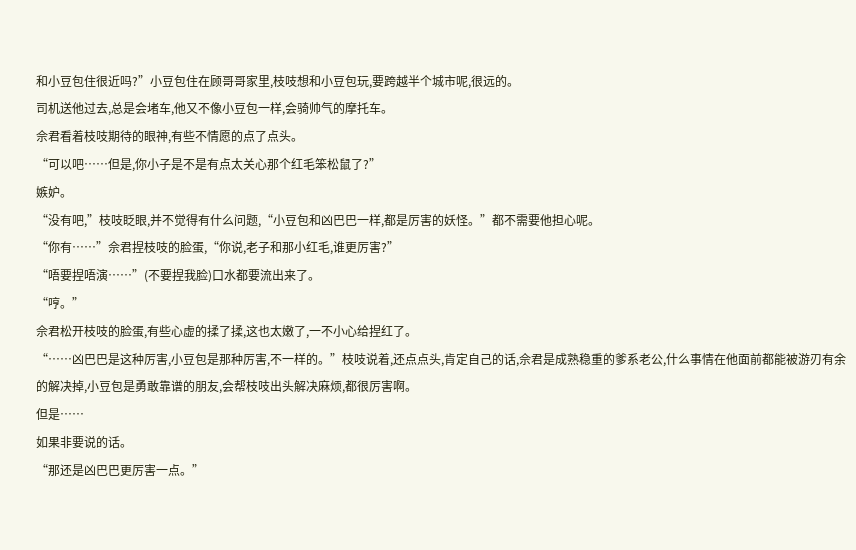和小豆包住很近吗?”小豆包住在顾哥哥家里,枝吱想和小豆包玩,要跨越半个城市呢,很远的。
司机送他过去,总是会堵车,他又不像小豆包一样,会骑帅气的摩托车。
佘君看着枝吱期待的眼神,有些不情愿的点了点头。
“可以吧……但是,你小子是不是有点太关心那个红毛笨松鼠了?”
嫉妒。
“没有吧,”枝吱眨眼,并不觉得有什么问题,“小豆包和凶巴巴一样,都是厉害的妖怪。”都不需要他担心呢。
“你有……”佘君捏枝吱的脸蛋,“你说,老子和那小红毛,谁更厉害?”
“唔要捏唔演……”(不要捏我脸)口水都要流出来了。
“哼。”
佘君松开枝吱的脸蛋,有些心虚的揉了揉,这也太嫩了,一不小心给捏红了。
“……凶巴巴是这种厉害,小豆包是那种厉害,不一样的。”枝吱说着,还点点头,肯定自己的话,佘君是成熟稳重的爹系老公,什么事情在他面前都能被游刃有余的解决掉,小豆包是勇敢靠谱的朋友,会帮枝吱出头解决麻烦,都很厉害啊。
但是……
如果非要说的话。
“那还是凶巴巴更厉害一点。”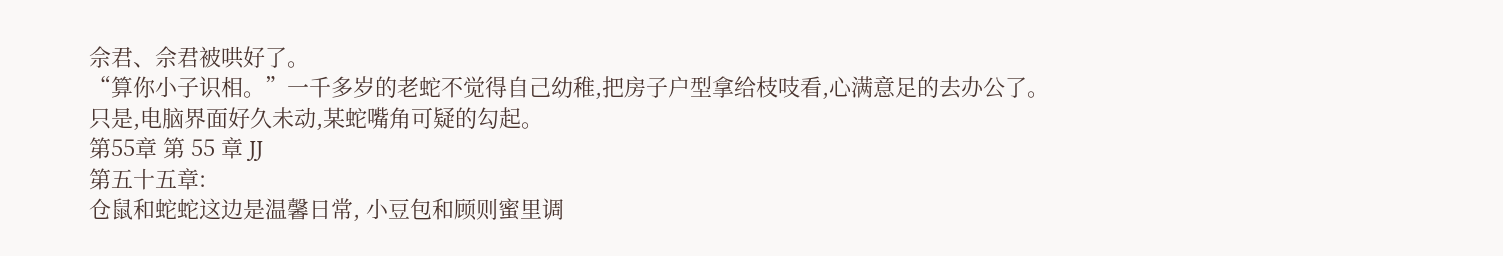佘君、佘君被哄好了。
“算你小子识相。”一千多岁的老蛇不觉得自己幼稚,把房子户型拿给枝吱看,心满意足的去办公了。
只是,电脑界面好久未动,某蛇嘴角可疑的勾起。
第55章 第 55 章 JJ
第五十五章:
仓鼠和蛇蛇这边是温馨日常, 小豆包和顾则蜜里调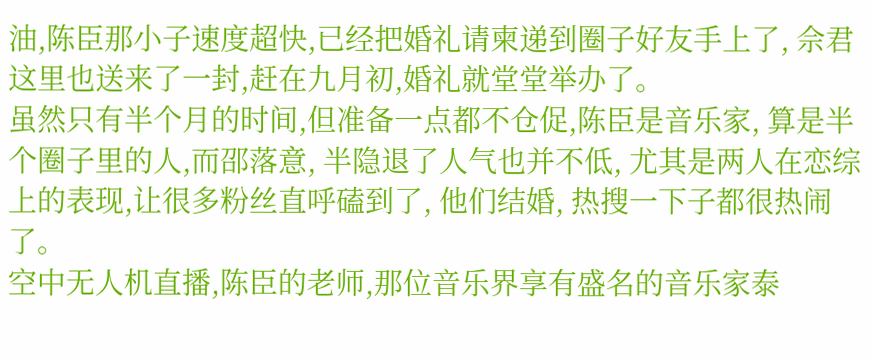油,陈臣那小子速度超快,已经把婚礼请柬递到圈子好友手上了, 佘君这里也送来了一封,赶在九月初,婚礼就堂堂举办了。
虽然只有半个月的时间,但准备一点都不仓促,陈臣是音乐家, 算是半个圈子里的人,而邵落意, 半隐退了人气也并不低, 尤其是两人在恋综上的表现,让很多粉丝直呼磕到了, 他们结婚, 热搜一下子都很热闹了。
空中无人机直播,陈臣的老师,那位音乐界享有盛名的音乐家泰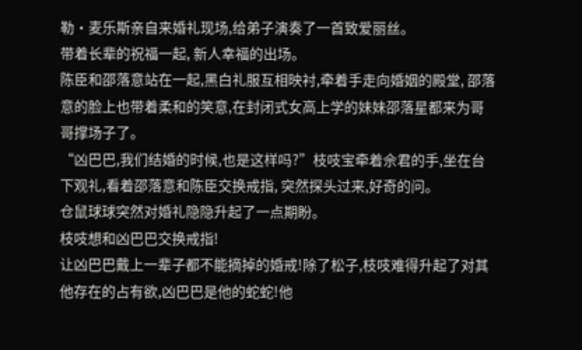勒·麦乐斯亲自来婚礼现场,给弟子演奏了一首致爱丽丝。
带着长辈的祝福一起, 新人幸福的出场。
陈臣和邵落意站在一起,黑白礼服互相映衬,牵着手走向婚姻的殿堂, 邵落意的脸上也带着柔和的笑意,在封闭式女高上学的妹妹邵落星都来为哥哥撑场子了。
“凶巴巴,我们结婚的时候,也是这样吗?”枝吱宝牵着佘君的手,坐在台下观礼,看着邵落意和陈臣交换戒指, 突然探头过来,好奇的问。
仓鼠球球突然对婚礼隐隐升起了一点期盼。
枝吱想和凶巴巴交换戒指!
让凶巴巴戴上一辈子都不能摘掉的婚戒!除了松子,枝吱难得升起了对其他存在的占有欲,凶巴巴是他的蛇蛇!他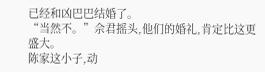已经和凶巴巴结婚了。
“当然不。”佘君摇头,他们的婚礼,肯定比这更盛大。
陈家这小子,动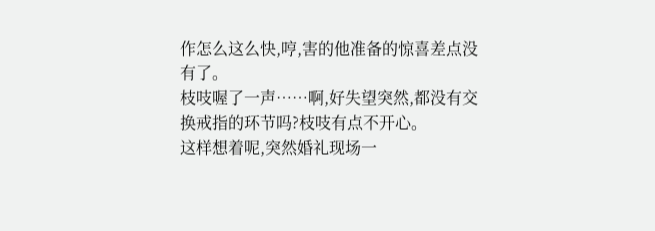作怎么这么快,哼,害的他准备的惊喜差点没有了。
枝吱喔了一声……啊,好失望突然,都没有交换戒指的环节吗?枝吱有点不开心。
这样想着呢,突然婚礼现场一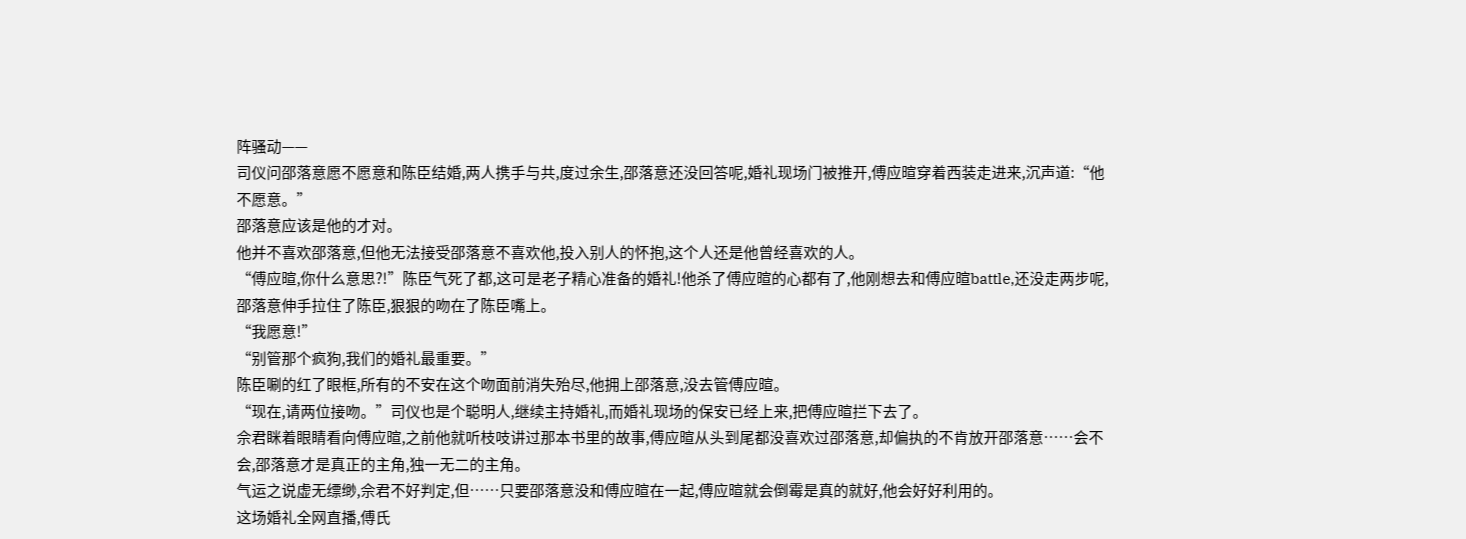阵骚动——
司仪问邵落意愿不愿意和陈臣结婚,两人携手与共,度过余生,邵落意还没回答呢,婚礼现场门被推开,傅应暄穿着西装走进来,沉声道:“他不愿意。”
邵落意应该是他的才对。
他并不喜欢邵落意,但他无法接受邵落意不喜欢他,投入别人的怀抱,这个人还是他曾经喜欢的人。
“傅应暄,你什么意思?!”陈臣气死了都,这可是老子精心准备的婚礼!他杀了傅应暄的心都有了,他刚想去和傅应暄battle,还没走两步呢,邵落意伸手拉住了陈臣,狠狠的吻在了陈臣嘴上。
“我愿意!”
“别管那个疯狗,我们的婚礼最重要。”
陈臣唰的红了眼框,所有的不安在这个吻面前消失殆尽,他拥上邵落意,没去管傅应暄。
“现在,请两位接吻。”司仪也是个聪明人,继续主持婚礼,而婚礼现场的保安已经上来,把傅应暄拦下去了。
佘君眯着眼睛看向傅应暄,之前他就听枝吱讲过那本书里的故事,傅应暄从头到尾都没喜欢过邵落意,却偏执的不肯放开邵落意……会不会,邵落意才是真正的主角,独一无二的主角。
气运之说虚无缥缈,佘君不好判定,但……只要邵落意没和傅应暄在一起,傅应暄就会倒霉是真的就好,他会好好利用的。
这场婚礼全网直播,傅氏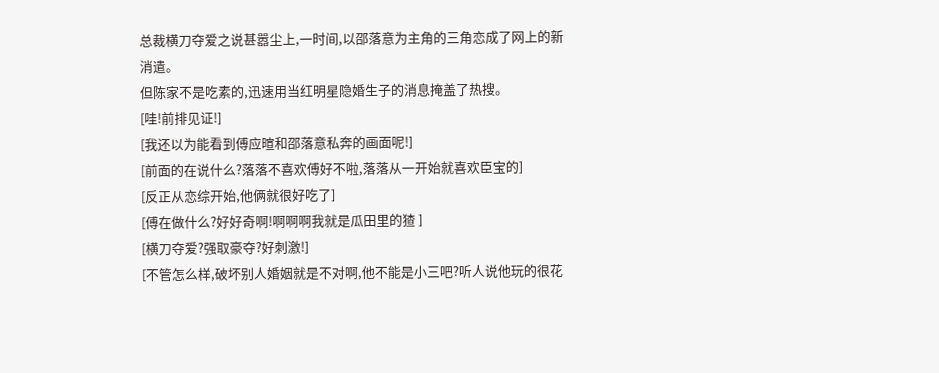总裁横刀夺爱之说甚嚣尘上,一时间,以邵落意为主角的三角恋成了网上的新消遣。
但陈家不是吃素的,迅速用当红明星隐婚生子的消息掩盖了热搜。
[哇!前排见证!]
[我还以为能看到傅应暄和邵落意私奔的画面呢!]
[前面的在说什么?落落不喜欢傅好不啦,落落从一开始就喜欢臣宝的]
[反正从恋综开始,他俩就很好吃了]
[傅在做什么?好好奇啊!啊啊啊我就是瓜田里的猹 ]
[横刀夺爱?强取豪夺?好刺激!]
[不管怎么样,破坏别人婚姻就是不对啊,他不能是小三吧?听人说他玩的很花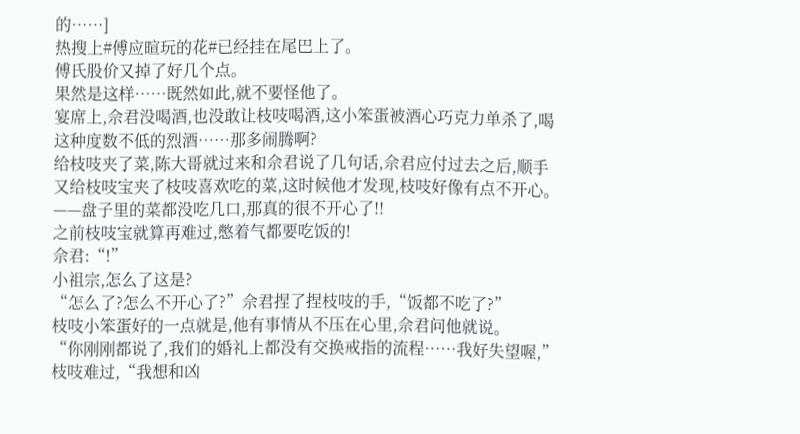的……]
热搜上#傅应暄玩的花#已经挂在尾巴上了。
傅氏股价又掉了好几个点。
果然是这样……既然如此,就不要怪他了。
宴席上,佘君没喝酒,也没敢让枝吱喝酒,这小笨蛋被酒心巧克力单杀了,喝这种度数不低的烈酒……那多闹腾啊?
给枝吱夹了菜,陈大哥就过来和佘君说了几句话,佘君应付过去之后,顺手又给枝吱宝夹了枝吱喜欢吃的菜,这时候他才发现,枝吱好像有点不开心。
——盘子里的菜都没吃几口,那真的很不开心了!!
之前枝吱宝就算再难过,憋着气都要吃饭的!
佘君:“!”
小祖宗,怎么了这是?
“怎么了?怎么不开心了?”佘君捏了捏枝吱的手,“饭都不吃了?”
枝吱小笨蛋好的一点就是,他有事情从不压在心里,佘君问他就说。
“你刚刚都说了,我们的婚礼上都没有交换戒指的流程……我好失望喔,”枝吱难过,“我想和凶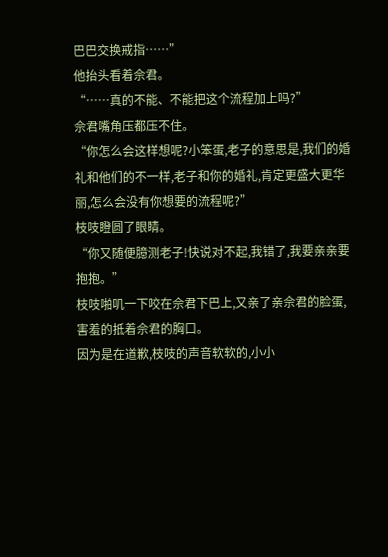巴巴交换戒指……”
他抬头看着佘君。
“……真的不能、不能把这个流程加上吗?”
佘君嘴角压都压不住。
“你怎么会这样想呢?小笨蛋,老子的意思是,我们的婚礼和他们的不一样,老子和你的婚礼,肯定更盛大更华丽,怎么会没有你想要的流程呢?”
枝吱瞪圆了眼睛。
“你又随便臆测老子!快说对不起,我错了,我要亲亲要抱抱。”
枝吱啪叽一下咬在佘君下巴上,又亲了亲佘君的脸蛋,害羞的抵着佘君的胸口。
因为是在道歉,枝吱的声音软软的,小小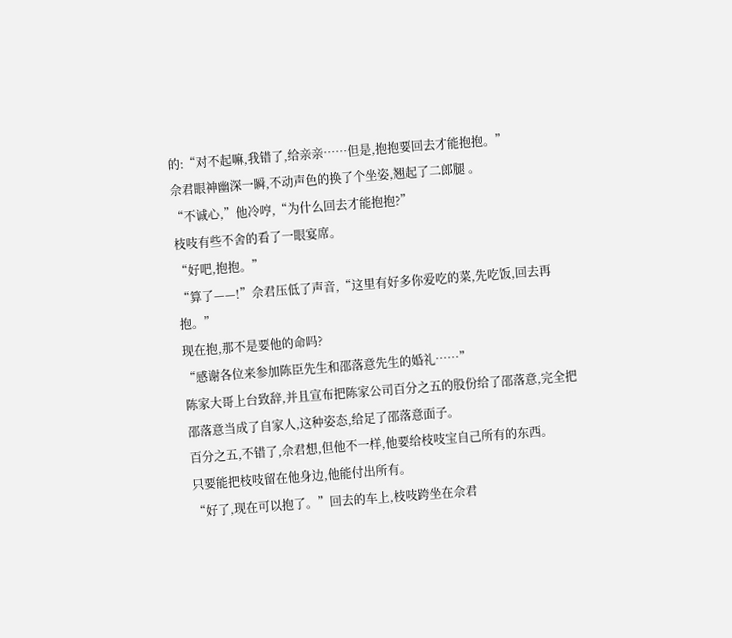的:“对不起嘛,我错了,给亲亲……但是,抱抱要回去才能抱抱。”
佘君眼神幽深一瞬,不动声色的换了个坐姿,翘起了二郎腿 。
“不诚心,”他冷哼,“为什么回去才能抱抱?”
枝吱有些不舍的看了一眼宴席。
“好吧,抱抱。”
“算了——!”佘君压低了声音,“这里有好多你爱吃的菜,先吃饭,回去再抱。”
现在抱,那不是要他的命吗?
“感谢各位来参加陈臣先生和邵落意先生的婚礼……”
陈家大哥上台致辞,并且宣布把陈家公司百分之五的股份给了邵落意,完全把邵落意当成了自家人,这种姿态,给足了邵落意面子。
百分之五,不错了,佘君想,但他不一样,他要给枝吱宝自己所有的东西。
只要能把枝吱留在他身边,他能付出所有。
“好了,现在可以抱了。”回去的车上,枝吱跨坐在佘君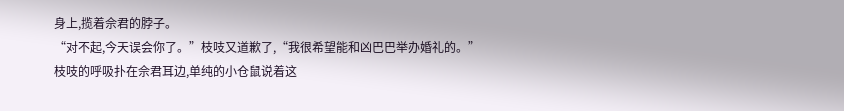身上,揽着佘君的脖子。
“对不起,今天误会你了。”枝吱又道歉了,“我很希望能和凶巴巴举办婚礼的。”
枝吱的呼吸扑在佘君耳边,单纯的小仓鼠说着这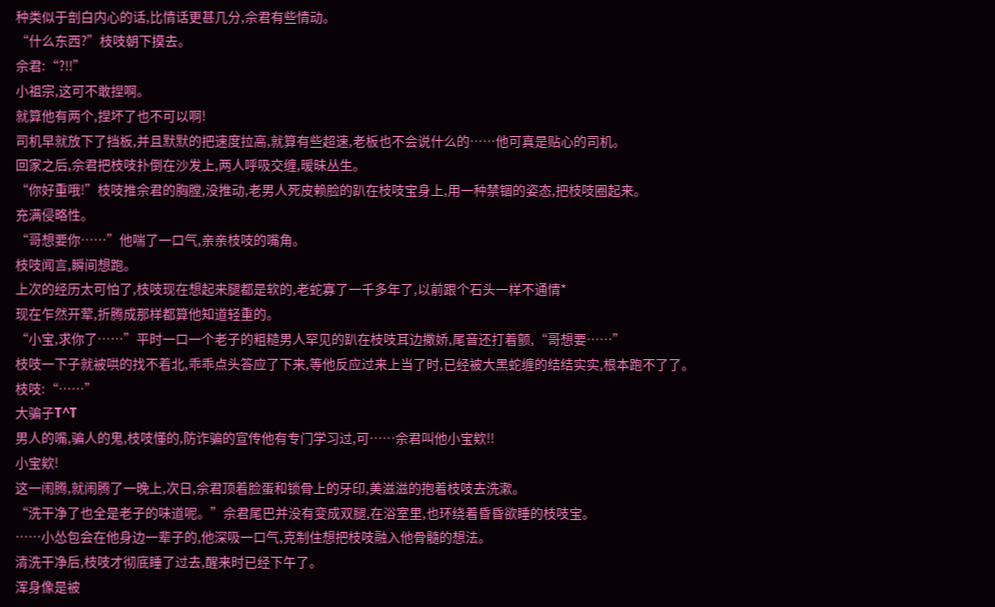种类似于剖白内心的话,比情话更甚几分,佘君有些情动。
“什么东西?”枝吱朝下摸去。
佘君:“?!!”
小祖宗,这可不敢捏啊。
就算他有两个,捏坏了也不可以啊!
司机早就放下了挡板,并且默默的把速度拉高,就算有些超速,老板也不会说什么的……他可真是贴心的司机。
回家之后,佘君把枝吱扑倒在沙发上,两人呼吸交缠,暧昧丛生。
“你好重哦!”枝吱推佘君的胸膛,没推动,老男人死皮赖脸的趴在枝吱宝身上,用一种禁锢的姿态,把枝吱圈起来。
充满侵略性。
“哥想要你……”他喘了一口气,亲亲枝吱的嘴角。
枝吱闻言,瞬间想跑。
上次的经历太可怕了,枝吱现在想起来腿都是软的,老蛇寡了一千多年了,以前跟个石头一样不通情*
现在乍然开荤,折腾成那样都算他知道轻重的。
“小宝,求你了……”平时一口一个老子的粗糙男人罕见的趴在枝吱耳边撒娇,尾音还打着颤,“哥想要……”
枝吱一下子就被哄的找不着北,乖乖点头答应了下来,等他反应过来上当了时,已经被大黑蛇缠的结结实实,根本跑不了了。
枝吱:“……”
大骗子T^T
男人的嘴,骗人的鬼,枝吱懂的,防诈骗的宣传他有专门学习过,可……佘君叫他小宝欸!!
小宝欸!
这一闹腾,就闹腾了一晚上,次日,佘君顶着脸蛋和锁骨上的牙印,美滋滋的抱着枝吱去洗漱。
“洗干净了也全是老子的味道呢。”佘君尾巴并没有变成双腿,在浴室里,也环绕着昏昏欲睡的枝吱宝。
……小怂包会在他身边一辈子的,他深吸一口气,克制住想把枝吱融入他骨髓的想法。
清洗干净后,枝吱才彻底睡了过去,醒来时已经下午了。
浑身像是被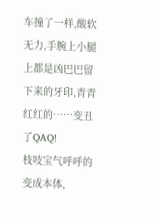车撞了一样,酸软无力,手腕上小腿上都是凶巴巴留下来的牙印,青青红红的……变丑了QAQ!
枝吱宝气呼呼的变成本体,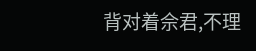背对着佘君,不理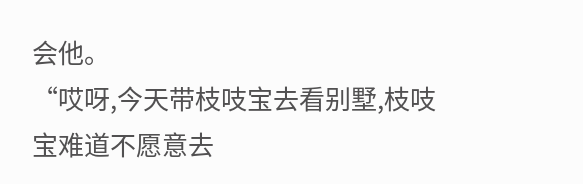会他。
“哎呀,今天带枝吱宝去看别墅,枝吱宝难道不愿意去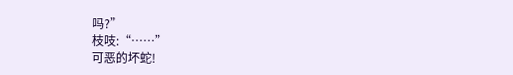吗?”
枝吱:“……”
可恶的坏蛇!